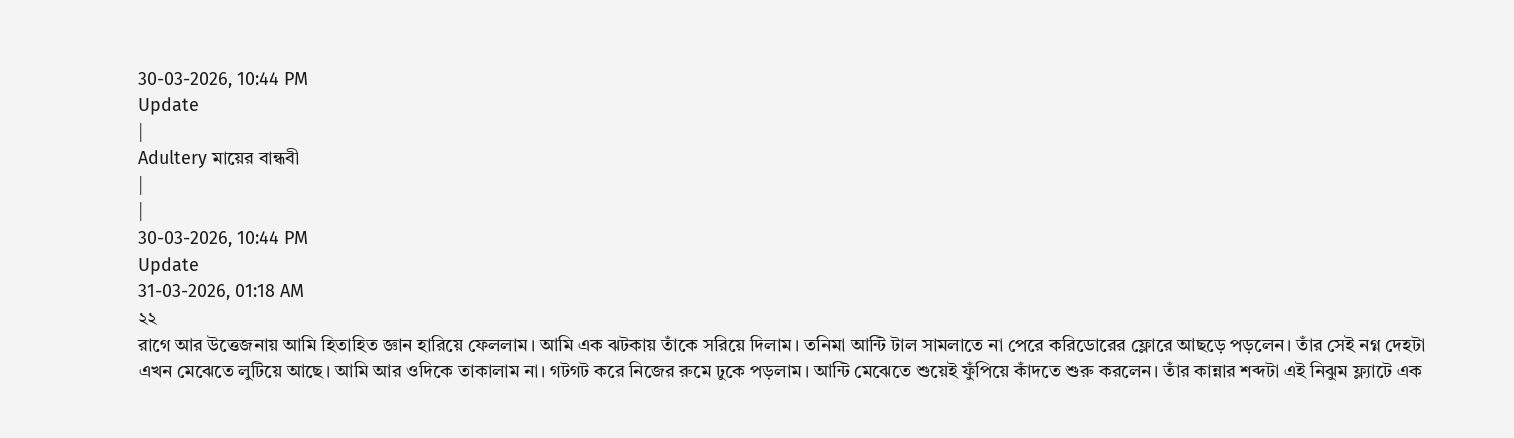30-03-2026, 10:44 PM
Update
|
Adultery মায়ের বান্ধবী
|
|
30-03-2026, 10:44 PM
Update
31-03-2026, 01:18 AM
২২
রাগে আর উত্তেজনায় আমি হিতাহিত জ্ঞান হারিয়ে ফেললাম। আমি এক ঝটকায় তাঁকে সরিয়ে দিলাম। তনিমা আন্টি টাল সামলাতে না পেরে করিডোরের ফ্লোরে আছড়ে পড়লেন। তাঁর সেই নগ্ন দেহটা এখন মেঝেতে লুটিয়ে আছে। আমি আর ওদিকে তাকালাম না। গটগট করে নিজের রুমে ঢুকে পড়লাম। আন্টি মেঝেতে শুয়েই ফুঁপিয়ে কাঁদতে শুরু করলেন। তাঁর কান্নার শব্দটা এই নিঝুম ফ্ল্যাটে এক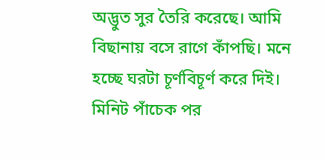অদ্ভুত সুর তৈরি করেছে। আমি বিছানায় বসে রাগে কাঁপছি। মনে হচ্ছে ঘরটা চূর্ণবিচূর্ণ করে দিই।
মিনিট পাঁচেক পর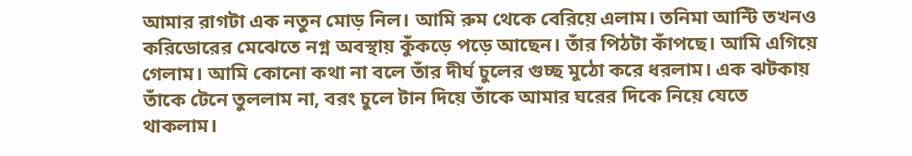আমার রাগটা এক নতুন মোড় নিল। আমি রুম থেকে বেরিয়ে এলাম। তনিমা আন্টি তখনও করিডোরের মেঝেতে নগ্ন অবস্থায় কুঁকড়ে পড়ে আছেন। তাঁর পিঠটা কাঁপছে। আমি এগিয়ে গেলাম। আমি কোনো কথা না বলে তাঁর দীর্ঘ চুলের গুচ্ছ মুঠো করে ধরলাম। এক ঝটকায় তাঁকে টেনে তুললাম না, বরং চুলে টান দিয়ে তাঁকে আমার ঘরের দিকে নিয়ে যেতে থাকলাম।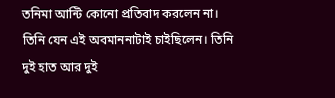তনিমা আন্টি কোনো প্রতিবাদ করলেন না। তিনি যেন এই অবমাননাটাই চাইছিলেন। তিনি দুই হাত আর দুই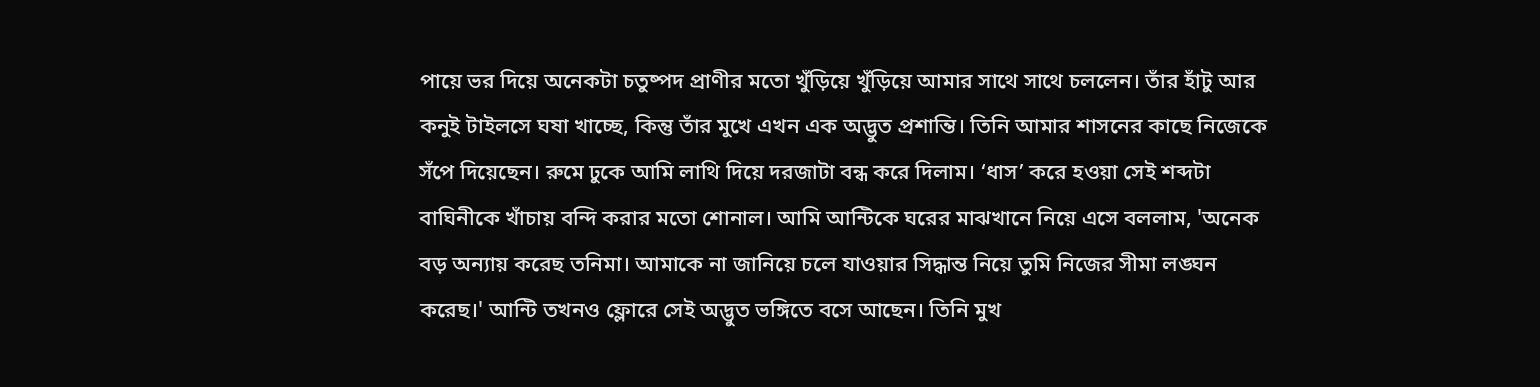পায়ে ভর দিয়ে অনেকটা চতুষ্পদ প্রাণীর মতো খুঁড়িয়ে খুঁড়িয়ে আমার সাথে সাথে চললেন। তাঁর হাঁটু আর কনুই টাইলসে ঘষা খাচ্ছে, কিন্তু তাঁর মুখে এখন এক অদ্ভুত প্রশান্তি। তিনি আমার শাসনের কাছে নিজেকে সঁপে দিয়েছেন। রুমে ঢুকে আমি লাথি দিয়ে দরজাটা বন্ধ করে দিলাম। ‘ধাস’ করে হওয়া সেই শব্দটা বাঘিনীকে খাঁচায় বন্দি করার মতো শোনাল। আমি আন্টিকে ঘরের মাঝখানে নিয়ে এসে বললাম, 'অনেক বড় অন্যায় করেছ তনিমা। আমাকে না জানিয়ে চলে যাওয়ার সিদ্ধান্ত নিয়ে তুমি নিজের সীমা লঙ্ঘন করেছ।' আন্টি তখনও ফ্লোরে সেই অদ্ভুত ভঙ্গিতে বসে আছেন। তিনি মুখ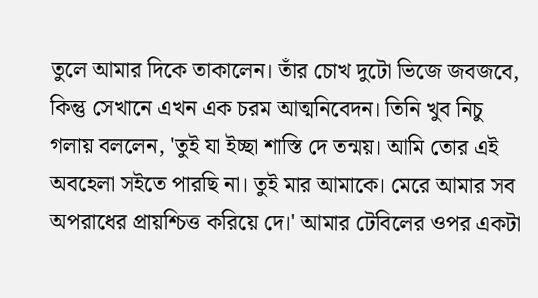তুলে আমার দিকে তাকালেন। তাঁর চোখ দুটো ভিজে জবজবে, কিন্তু সেখানে এখন এক চরম আত্মনিবেদন। তিনি খুব নিচু গলায় বললেন, 'তুই যা ইচ্ছা শাস্তি দে তন্ময়। আমি তোর এই অবহেলা সইতে পারছি না। তুই মার আমাকে। মেরে আমার সব অপরাধের প্রায়শ্চিত্ত করিয়ে দে।' আমার টেবিলের ওপর একটা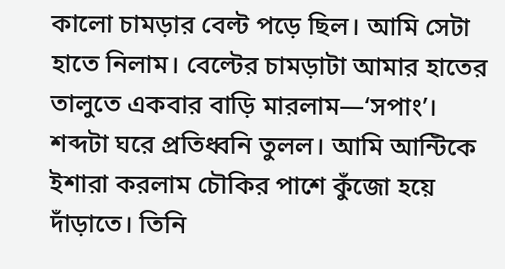কালো চামড়ার বেল্ট পড়ে ছিল। আমি সেটা হাতে নিলাম। বেল্টের চামড়াটা আমার হাতের তালুতে একবার বাড়ি মারলাম—‘সপাং’। শব্দটা ঘরে প্রতিধ্বনি তুলল। আমি আন্টিকে ইশারা করলাম চৌকির পাশে কুঁজো হয়ে দাঁড়াতে। তিনি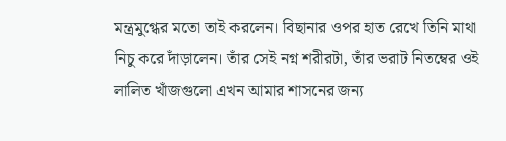মন্ত্রমুগ্ধের মতো তাই করলেন। বিছানার ওপর হাত রেখে তিনি মাথা নিচু করে দাঁড়ালেন। তাঁর সেই নগ্ন শরীরটা, তাঁর ভরাট নিতম্বের ওই লালিত খাঁজগুলো এখন আমার শাসনের জন্য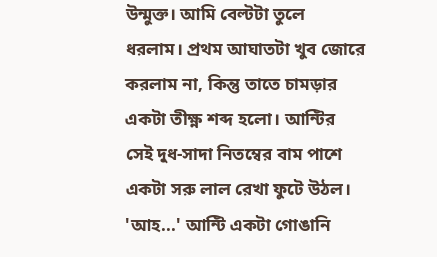উন্মুক্ত। আমি বেল্টটা তুলে ধরলাম। প্রথম আঘাতটা খুব জোরে করলাম না, কিন্তু তাতে চামড়ার একটা তীক্ষ্ণ শব্দ হলো। আন্টির সেই দুধ-সাদা নিতম্বের বাম পাশে একটা সরু লাল রেখা ফুটে উঠল। 'আহ...' আন্টি একটা গোঙানি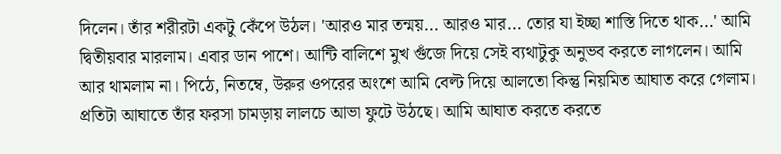দিলেন। তাঁর শরীরটা একটু কেঁপে উঠল। 'আরও মার তন্ময়... আরও মার... তোর যা ইচ্ছা শাস্তি দিতে থাক...' আমি দ্বিতীয়বার মারলাম। এবার ডান পাশে। আন্টি বালিশে মুখ গুঁজে দিয়ে সেই ব্যথাটুকু অনুভব করতে লাগলেন। আমি আর থামলাম না। পিঠে, নিতম্বে, উরুর ওপরের অংশে আমি বেল্ট দিয়ে আলতো কিন্তু নিয়মিত আঘাত করে গেলাম। প্রতিটা আঘাতে তাঁর ফরসা চামড়ায় লালচে আভা ফুটে উঠছে। আমি আঘাত করতে করতে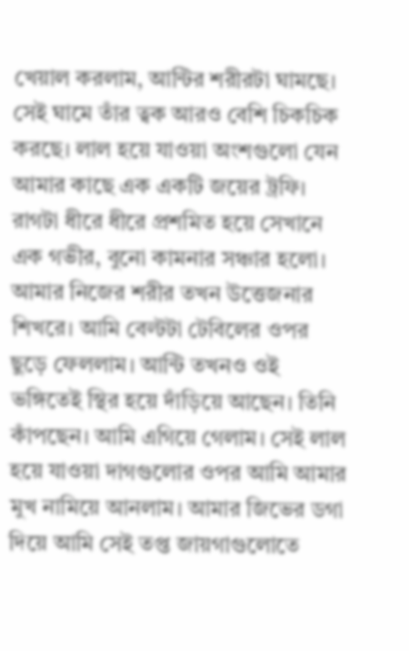খেয়াল করলাম, আন্টির শরীরটা ঘামছে। সেই ঘামে তাঁর ত্বক আরও বেশি চিকচিক করছে। লাল হয়ে যাওয়া অংশগুলো যেন আমার কাছে এক একটি জয়ের ট্রফি। রাগটা ধীরে ধীরে প্রশমিত হয়ে সেখানে এক গভীর, বুনো কামনার সঞ্চার হলো। আমার নিজের শরীর তখন উত্তেজনার শিখরে। আমি বেল্টটা টেবিলের ওপর ছুড়ে ফেললাম। আন্টি তখনও ওই ভঙ্গিতেই স্থির হয়ে দাঁড়িয়ে আছেন। তিনি কাঁপছেন। আমি এগিয়ে গেলাম। সেই লাল হয়ে যাওয়া দাগগুলোর ওপর আমি আমার মুখ নামিয়ে আনলাম। আমার জিভের ডগা দিয়ে আমি সেই তপ্ত জায়গাগুলোতে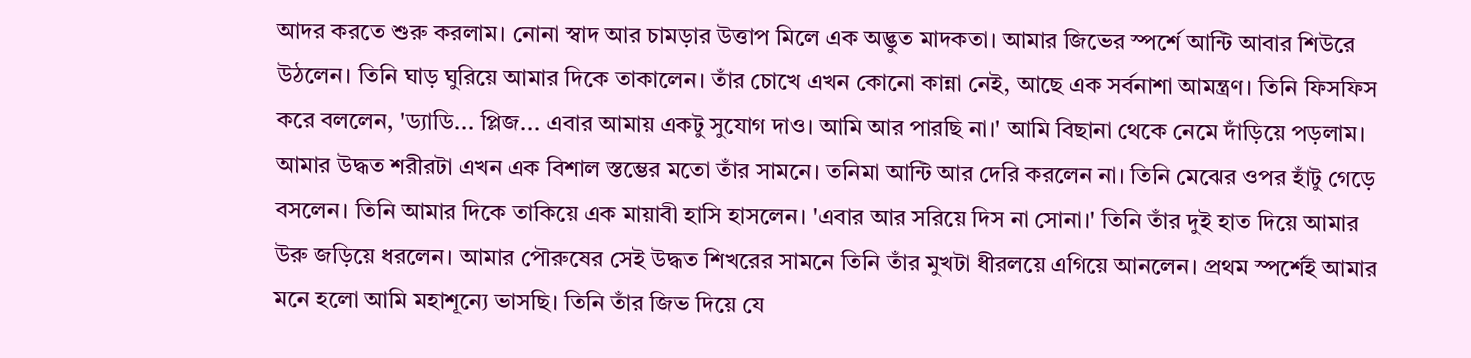আদর করতে শুরু করলাম। নোনা স্বাদ আর চামড়ার উত্তাপ মিলে এক অদ্ভুত মাদকতা। আমার জিভের স্পর্শে আন্টি আবার শিউরে উঠলেন। তিনি ঘাড় ঘুরিয়ে আমার দিকে তাকালেন। তাঁর চোখে এখন কোনো কান্না নেই, আছে এক সর্বনাশা আমন্ত্রণ। তিনি ফিসফিস করে বললেন, 'ড্যাডি... প্লিজ... এবার আমায় একটু সুযোগ দাও। আমি আর পারছি না।' আমি বিছানা থেকে নেমে দাঁড়িয়ে পড়লাম। আমার উদ্ধত শরীরটা এখন এক বিশাল স্তম্ভের মতো তাঁর সামনে। তনিমা আন্টি আর দেরি করলেন না। তিনি মেঝের ওপর হাঁটু গেড়ে বসলেন। তিনি আমার দিকে তাকিয়ে এক মায়াবী হাসি হাসলেন। 'এবার আর সরিয়ে দিস না সোনা।' তিনি তাঁর দুই হাত দিয়ে আমার উরু জড়িয়ে ধরলেন। আমার পৌরুষের সেই উদ্ধত শিখরের সামনে তিনি তাঁর মুখটা ধীরলয়ে এগিয়ে আনলেন। প্রথম স্পর্শেই আমার মনে হলো আমি মহাশূন্যে ভাসছি। তিনি তাঁর জিভ দিয়ে যে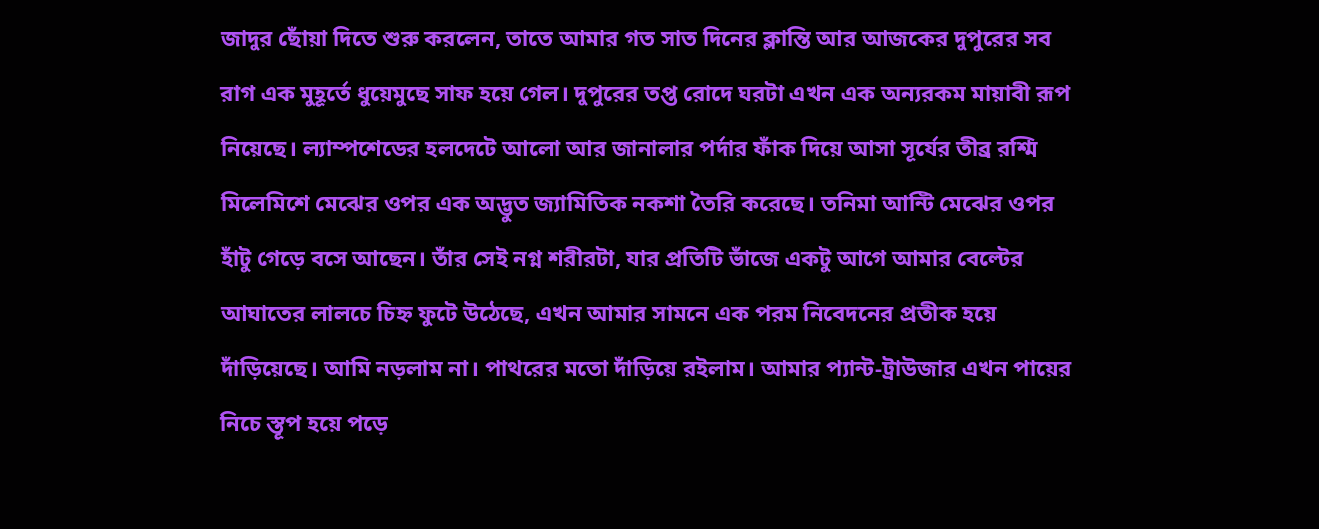জাদুর ছোঁয়া দিতে শুরু করলেন, তাতে আমার গত সাত দিনের ক্লান্তি আর আজকের দুপুরের সব রাগ এক মুহূর্তে ধুয়েমুছে সাফ হয়ে গেল। দুপুরের তপ্ত রোদে ঘরটা এখন এক অন্যরকম মায়াবী রূপ নিয়েছে। ল্যাম্পশেডের হলদেটে আলো আর জানালার পর্দার ফাঁক দিয়ে আসা সূর্যের তীব্র রশ্মি মিলেমিশে মেঝের ওপর এক অদ্ভুত জ্যামিতিক নকশা তৈরি করেছে। তনিমা আন্টি মেঝের ওপর হাঁটু গেড়ে বসে আছেন। তাঁর সেই নগ্ন শরীরটা, যার প্রতিটি ভাঁজে একটু আগে আমার বেল্টের আঘাতের লালচে চিহ্ন ফুটে উঠেছে, এখন আমার সামনে এক পরম নিবেদনের প্রতীক হয়ে দাঁড়িয়েছে। আমি নড়লাম না। পাথরের মতো দাঁড়িয়ে রইলাম। আমার প্যান্ট-ট্রাউজার এখন পায়ের নিচে স্তূপ হয়ে পড়ে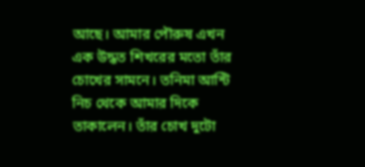আছে। আমার পৌরুষ এখন এক উদ্ধত শিখরের মতো তাঁর চোখের সামনে। তনিমা আন্টি নিচ থেকে আমার দিকে তাকালেন। তাঁর চোখ দুটো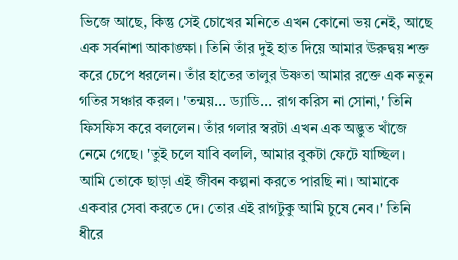ভিজে আছে, কিন্তু সেই চোখের মনিতে এখন কোনো ভয় নেই, আছে এক সর্বনাশা আকাঙ্ক্ষা। তিনি তাঁর দুই হাত দিয়ে আমার ঊরুদ্বয় শক্ত করে চেপে ধরলেন। তাঁর হাতের তালুর উষ্ণতা আমার রক্তে এক নতুন গতির সঞ্চার করল। 'তন্ময়... ড্যাডি... রাগ করিস না সোনা,' তিনি ফিসফিস করে বললেন। তাঁর গলার স্বরটা এখন এক অদ্ভুত খাঁজে নেমে গেছে। 'তুই চলে যাবি বললি, আমার বুকটা ফেটে যাচ্ছিল। আমি তোকে ছাড়া এই জীবন কল্পনা করতে পারছি না। আমাকে একবার সেবা করতে দে। তোর এই রাগটুকু আমি চুষে নেব।' তিনি ধীরে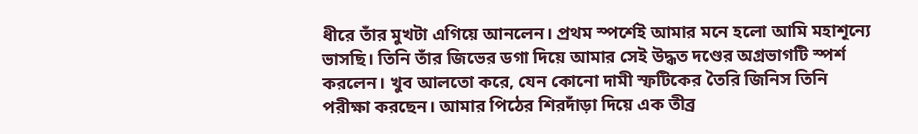ধীরে তাঁর মুখটা এগিয়ে আনলেন। প্রথম স্পর্শেই আমার মনে হলো আমি মহাশূন্যে ভাসছি। তিনি তাঁর জিভের ডগা দিয়ে আমার সেই উদ্ধত দণ্ডের অগ্রভাগটি স্পর্শ করলেন। খুব আলতো করে, যেন কোনো দামী স্ফটিকের তৈরি জিনিস তিনি পরীক্ষা করছেন। আমার পিঠের শিরদাঁড়া দিয়ে এক তীব্র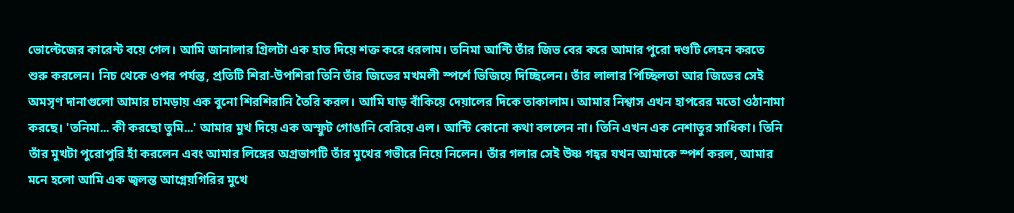ভোল্টেজের কারেন্ট বয়ে গেল। আমি জানালার গ্রিলটা এক হাত দিয়ে শক্ত করে ধরলাম। তনিমা আন্টি তাঁর জিভ বের করে আমার পুরো দণ্ডটি লেহন করতে শুরু করলেন। নিচ থেকে ওপর পর্যন্ত, প্রতিটি শিরা-উপশিরা তিনি তাঁর জিভের মখমলী স্পর্শে ভিজিয়ে দিচ্ছিলেন। তাঁর লালার পিচ্ছিলতা আর জিভের সেই অমসৃণ দানাগুলো আমার চামড়ায় এক বুনো শিরশিরানি তৈরি করল। আমি ঘাড় বাঁকিয়ে দেয়ালের দিকে তাকালাম। আমার নিশ্বাস এখন হাপরের মতো ওঠানামা করছে। 'তনিমা... কী করছো তুমি...' আমার মুখ দিয়ে এক অস্ফুট গোঙানি বেরিয়ে এল। আন্টি কোনো কথা বললেন না। তিনি এখন এক নেশাতুর সাধিকা। তিনি তাঁর মুখটা পুরোপুরি হাঁ করলেন এবং আমার লিঙ্গের অগ্রভাগটি তাঁর মুখের গভীরে নিয়ে নিলেন। তাঁর গলার সেই উষ্ণ গহ্বর যখন আমাকে স্পর্শ করল, আমার মনে হলো আমি এক জ্বলন্ত আগ্নেয়গিরির মুখে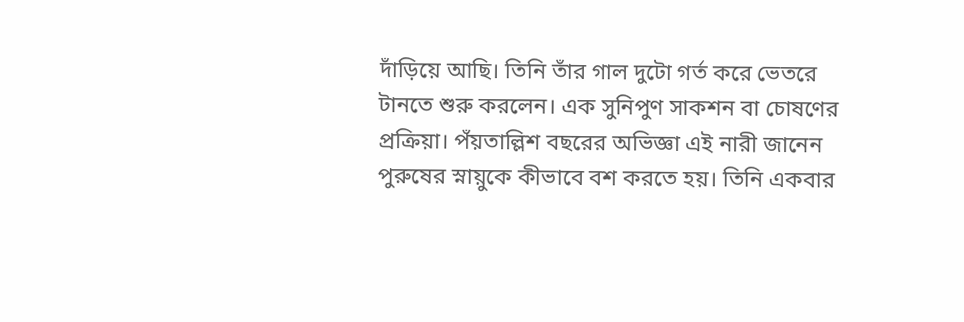দাঁড়িয়ে আছি। তিনি তাঁর গাল দুটো গর্ত করে ভেতরে টানতে শুরু করলেন। এক সুনিপুণ সাকশন বা চোষণের প্রক্রিয়া। পঁয়তাল্লিশ বছরের অভিজ্ঞা এই নারী জানেন পুরুষের স্নায়ুকে কীভাবে বশ করতে হয়। তিনি একবার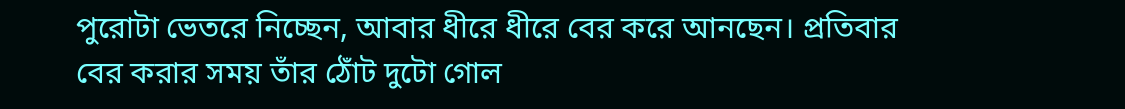পুরোটা ভেতরে নিচ্ছেন, আবার ধীরে ধীরে বের করে আনছেন। প্রতিবার বের করার সময় তাঁর ঠোঁট দুটো গোল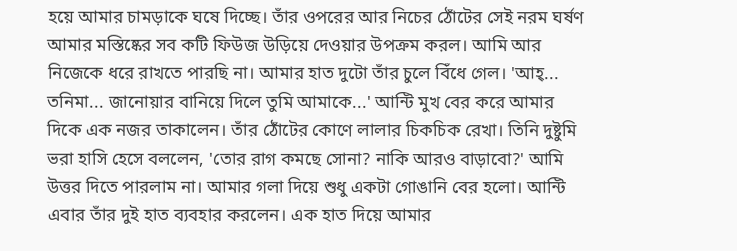হয়ে আমার চামড়াকে ঘষে দিচ্ছে। তাঁর ওপরের আর নিচের ঠোঁটের সেই নরম ঘর্ষণ আমার মস্তিষ্কের সব কটি ফিউজ উড়িয়ে দেওয়ার উপক্রম করল। আমি আর নিজেকে ধরে রাখতে পারছি না। আমার হাত দুটো তাঁর চুলে বিঁধে গেল। 'আহ্... তনিমা... জানোয়ার বানিয়ে দিলে তুমি আমাকে...' আন্টি মুখ বের করে আমার দিকে এক নজর তাকালেন। তাঁর ঠোঁটের কোণে লালার চিকচিক রেখা। তিনি দুষ্টুমি ভরা হাসি হেসে বললেন, 'তোর রাগ কমছে সোনা? নাকি আরও বাড়াবো?' আমি উত্তর দিতে পারলাম না। আমার গলা দিয়ে শুধু একটা গোঙানি বের হলো। আন্টি এবার তাঁর দুই হাত ব্যবহার করলেন। এক হাত দিয়ে আমার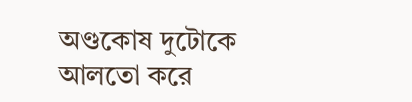অণ্ডকোষ দুটোকে আলতো করে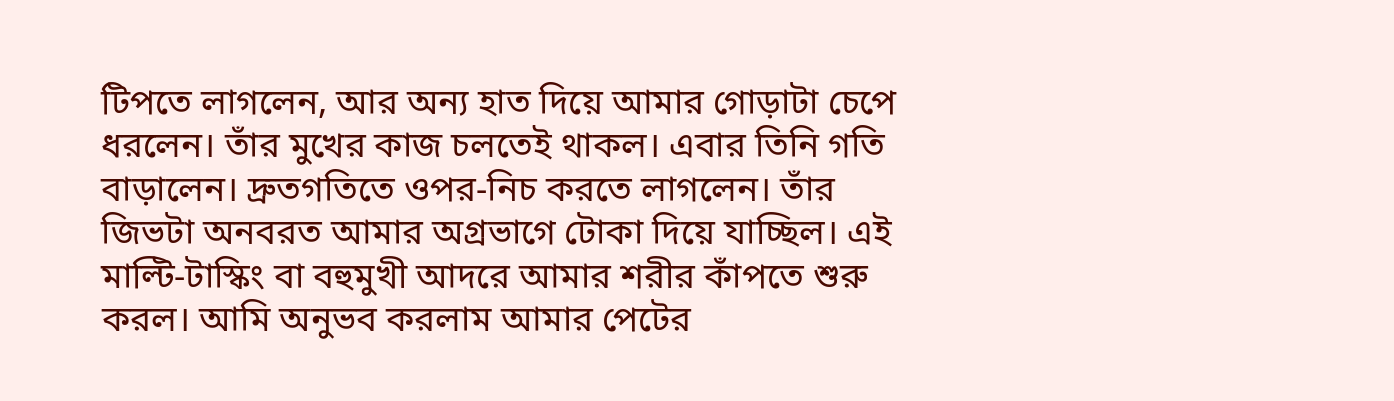টিপতে লাগলেন, আর অন্য হাত দিয়ে আমার গোড়াটা চেপে ধরলেন। তাঁর মুখের কাজ চলতেই থাকল। এবার তিনি গতি বাড়ালেন। দ্রুতগতিতে ওপর-নিচ করতে লাগলেন। তাঁর জিভটা অনবরত আমার অগ্রভাগে টোকা দিয়ে যাচ্ছিল। এই মাল্টি-টাস্কিং বা বহুমুখী আদরে আমার শরীর কাঁপতে শুরু করল। আমি অনুভব করলাম আমার পেটের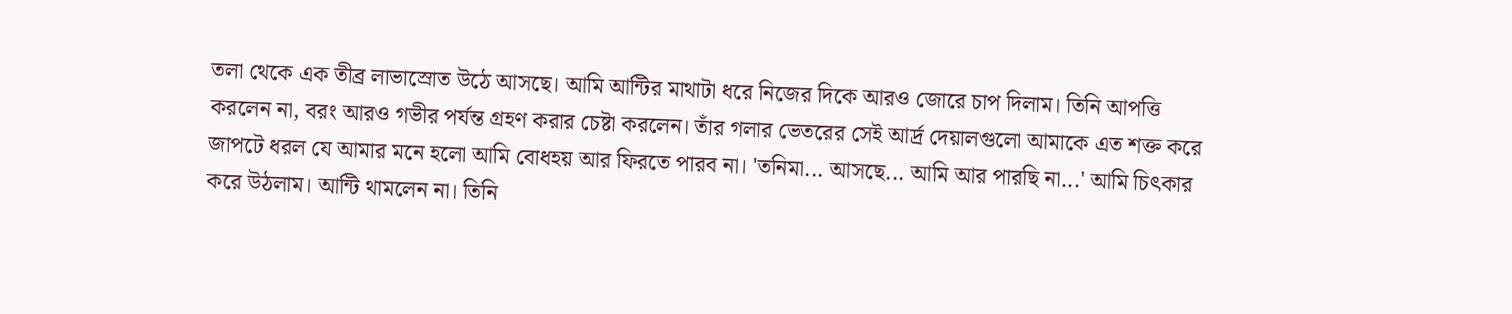তলা থেকে এক তীব্র লাভাস্রোত উঠে আসছে। আমি আন্টির মাথাটা ধরে নিজের দিকে আরও জোরে চাপ দিলাম। তিনি আপত্তি করলেন না, বরং আরও গভীর পর্যন্ত গ্রহণ করার চেষ্টা করলেন। তাঁর গলার ভেতরের সেই আর্দ্র দেয়ালগুলো আমাকে এত শক্ত করে জাপটে ধরল যে আমার মনে হলো আমি বোধহয় আর ফিরতে পারব না। 'তনিমা... আসছে... আমি আর পারছি না...' আমি চিৎকার করে উঠলাম। আন্টি থামলেন না। তিনি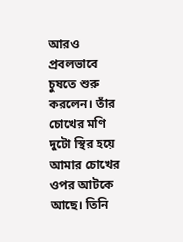আরও প্রবলভাবে চুষতে শুরু করলেন। তাঁর চোখের মণি দুটো স্থির হয়ে আমার চোখের ওপর আটকে আছে। তিনি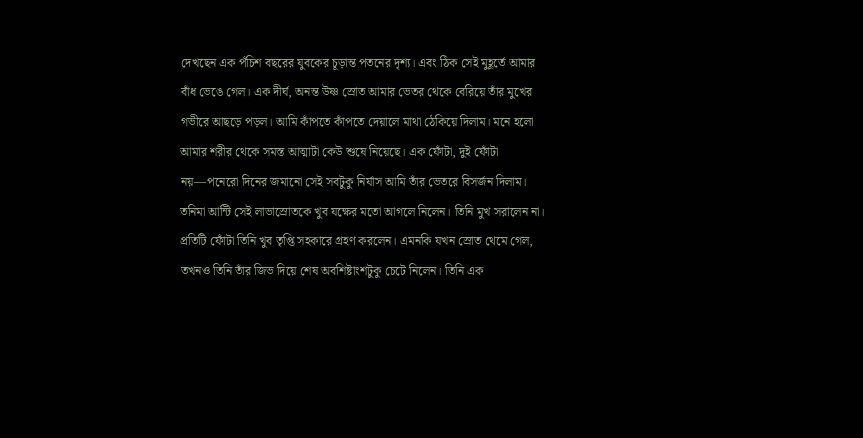দেখছেন এক পঁচিশ বছরের যুবকের চূড়ান্ত পতনের দৃশ্য। এবং ঠিক সেই মুহূর্তে আমার বাঁধ ভেঙে গেল। এক দীর্ঘ, অনন্ত উষ্ণ স্রোত আমার ভেতর থেকে বেরিয়ে তাঁর মুখের গভীরে আছড়ে পড়ল। আমি কাঁপতে কাঁপতে দেয়ালে মাথা ঠেকিয়ে দিলাম। মনে হলো আমার শরীর থেকে সমস্ত আত্মাটা কেউ শুষে নিয়েছে। এক ফোঁটা, দুই ফোঁটা নয়—পনেরো দিনের জমানো সেই সবটুকু নির্যাস আমি তাঁর ভেতরে বিসর্জন দিলাম। তনিমা আন্টি সেই লাভাস্রোতকে খুব যক্ষের মতো আগলে নিলেন। তিনি মুখ সরালেন না। প্রতিটি ফোঁটা তিনি খুব তৃপ্তি সহকারে গ্রহণ করলেন। এমনকি যখন স্রোত থেমে গেল, তখনও তিনি তাঁর জিভ দিয়ে শেষ অবশিষ্টাংশটুকু চেটে নিলেন। তিনি এক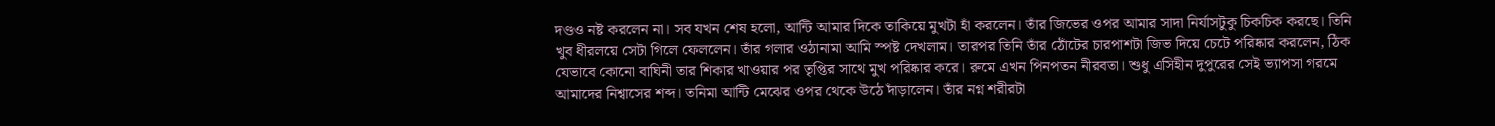দণ্ডও নষ্ট করলেন না। সব যখন শেষ হলো, আন্টি আমার দিকে তাকিয়ে মুখটা হাঁ করলেন। তাঁর জিভের ওপর আমার সাদা নির্যাসটুকু চিকচিক করছে। তিনি খুব ধীরলয়ে সেটা গিলে ফেললেন। তাঁর গলার ওঠানামা আমি স্পষ্ট দেখলাম। তারপর তিনি তাঁর ঠোঁটের চারপাশটা জিভ দিয়ে চেটে পরিষ্কার করলেন, ঠিক যেভাবে কোনো বাঘিনী তার শিকার খাওয়ার পর তৃপ্তির সাথে মুখ পরিষ্কার করে। রুমে এখন পিনপতন নীরবতা। শুধু এসিহীন দুপুরের সেই ভ্যাপসা গরমে আমাদের নিশ্বাসের শব্দ। তনিমা আন্টি মেঝের ওপর থেকে উঠে দাঁড়ালেন। তাঁর নগ্ন শরীরটা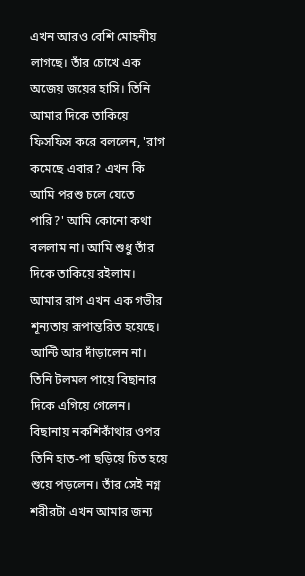এখন আরও বেশি মোহনীয় লাগছে। তাঁর চোখে এক অজেয় জয়ের হাসি। তিনি আমার দিকে তাকিয়ে ফিসফিস করে বললেন, 'রাগ কমেছে এবার? এখন কি আমি পরশু চলে যেতে পারি?' আমি কোনো কথা বললাম না। আমি শুধু তাঁর দিকে তাকিয়ে রইলাম। আমার রাগ এখন এক গভীর শূন্যতায় রূপান্তরিত হয়েছে। আন্টি আর দাঁড়ালেন না। তিনি টলমল পায়ে বিছানার দিকে এগিয়ে গেলেন। বিছানায় নকশিকাঁথার ওপর তিনি হাত-পা ছড়িয়ে চিত হয়ে শুয়ে পড়লেন। তাঁর সেই নগ্ন শরীরটা এখন আমার জন্য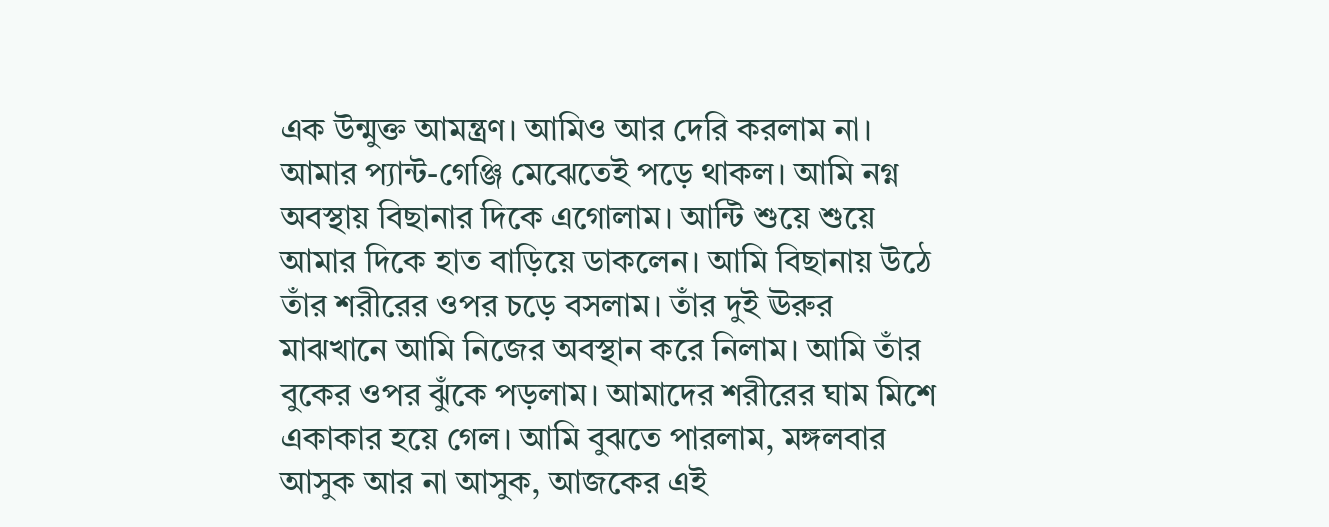এক উন্মুক্ত আমন্ত্রণ। আমিও আর দেরি করলাম না। আমার প্যান্ট-গেঞ্জি মেঝেতেই পড়ে থাকল। আমি নগ্ন অবস্থায় বিছানার দিকে এগোলাম। আন্টি শুয়ে শুয়ে আমার দিকে হাত বাড়িয়ে ডাকলেন। আমি বিছানায় উঠে তাঁর শরীরের ওপর চড়ে বসলাম। তাঁর দুই ঊরুর মাঝখানে আমি নিজের অবস্থান করে নিলাম। আমি তাঁর বুকের ওপর ঝুঁকে পড়লাম। আমাদের শরীরের ঘাম মিশে একাকার হয়ে গেল। আমি বুঝতে পারলাম, মঙ্গলবার আসুক আর না আসুক, আজকের এই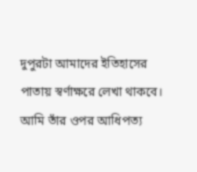দুপুরটা আমাদের ইতিহাসের পাতায় স্বর্ণাক্ষরে লেখা থাকবে। আমি তাঁর ওপর আধিপত্য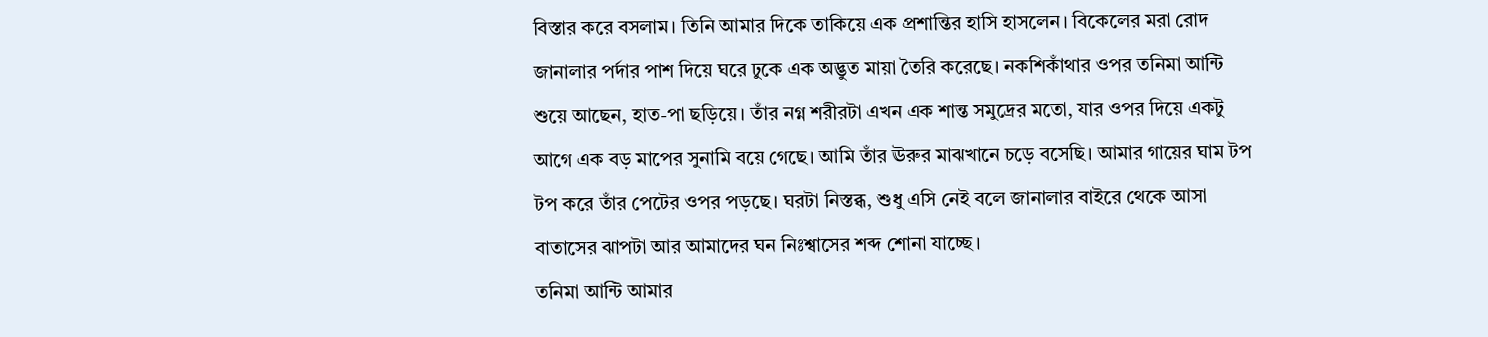বিস্তার করে বসলাম। তিনি আমার দিকে তাকিয়ে এক প্রশান্তির হাসি হাসলেন। বিকেলের মরা রোদ জানালার পর্দার পাশ দিয়ে ঘরে ঢুকে এক অদ্ভুত মায়া তৈরি করেছে। নকশিকাঁথার ওপর তনিমা আন্টি শুয়ে আছেন, হাত-পা ছড়িয়ে। তাঁর নগ্ন শরীরটা এখন এক শান্ত সমুদ্রের মতো, যার ওপর দিয়ে একটু আগে এক বড় মাপের সুনামি বয়ে গেছে। আমি তাঁর ঊরুর মাঝখানে চড়ে বসেছি। আমার গায়ের ঘাম টপ টপ করে তাঁর পেটের ওপর পড়ছে। ঘরটা নিস্তব্ধ, শুধু এসি নেই বলে জানালার বাইরে থেকে আসা বাতাসের ঝাপটা আর আমাদের ঘন নিঃশ্বাসের শব্দ শোনা যাচ্ছে।
তনিমা আন্টি আমার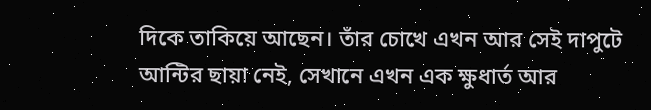দিকে তাকিয়ে আছেন। তাঁর চোখে এখন আর সেই দাপুটে আন্টির ছায়া নেই, সেখানে এখন এক ক্ষুধার্ত আর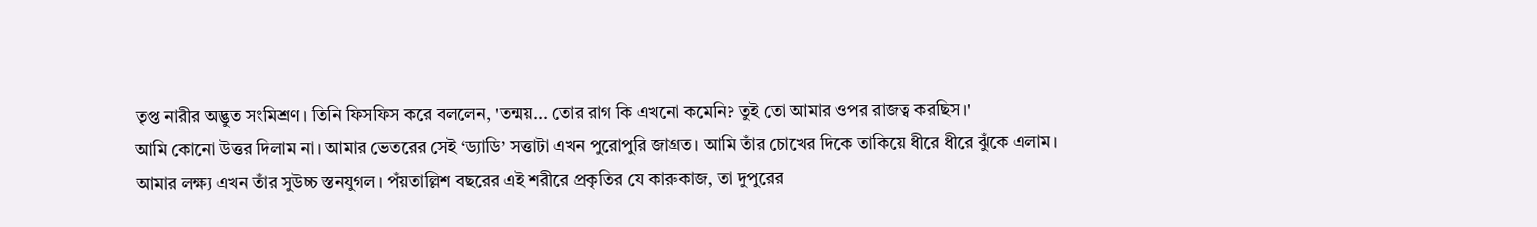তৃপ্ত নারীর অদ্ভুত সংমিশ্রণ। তিনি ফিসফিস করে বললেন, 'তন্ময়... তোর রাগ কি এখনো কমেনি? তুই তো আমার ওপর রাজত্ব করছিস।'
আমি কোনো উত্তর দিলাম না। আমার ভেতরের সেই ‘ড্যাডি’ সত্তাটা এখন পুরোপুরি জাগ্রত। আমি তাঁর চোখের দিকে তাকিয়ে ধীরে ধীরে ঝুঁকে এলাম। আমার লক্ষ্য এখন তাঁর সুউচ্চ স্তনযুগল। পঁয়তাল্লিশ বছরের এই শরীরে প্রকৃতির যে কারুকাজ, তা দুপুরের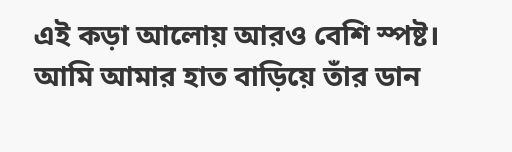এই কড়া আলোয় আরও বেশি স্পষ্ট। আমি আমার হাত বাড়িয়ে তাঁর ডান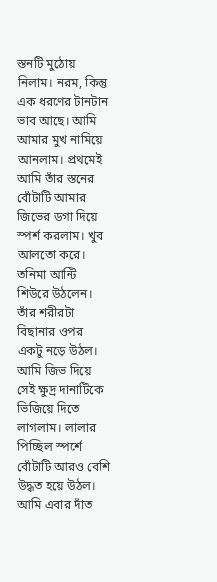স্তনটি মুঠোয় নিলাম। নরম, কিন্তু এক ধরণের টানটান ভাব আছে। আমি আমার মুখ নামিয়ে আনলাম। প্রথমেই আমি তাঁর স্তনের বোঁটাটি আমার জিভের ডগা দিয়ে স্পর্শ করলাম। খুব আলতো করে। তনিমা আন্টি শিউরে উঠলেন। তাঁর শরীরটা বিছানার ওপর একটু নড়ে উঠল। আমি জিভ দিয়ে সেই ক্ষুদ্র দানাটিকে ভিজিয়ে দিতে লাগলাম। লালার পিচ্ছিল স্পর্শে বোঁটাটি আরও বেশি উদ্ধত হয়ে উঠল। আমি এবার দাঁত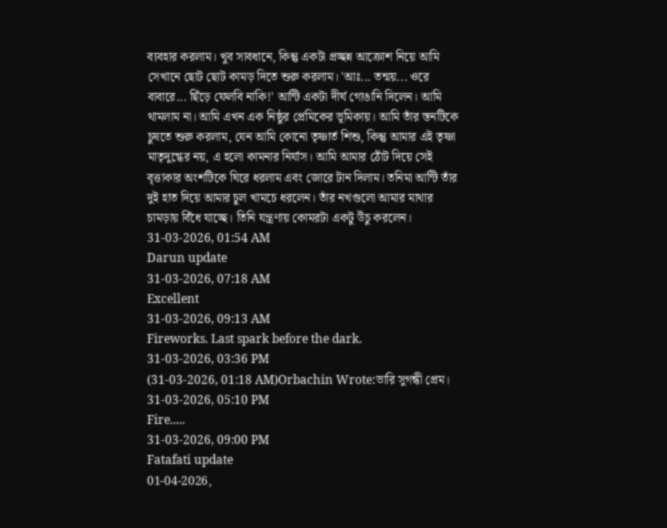ব্যবহার করলাম। খুব সাবধানে, কিন্তু একটা প্রচ্ছন্ন আক্রোশ নিয়ে আমি সেখানে ছোট ছোট কামড় দিতে শুরু করলাম। 'আঃ... তন্ময়... ওরে বাবারে... ছিঁড়ে ফেলবি নাকি!' আন্টি একটা দীর্ঘ গোঙানি দিলেন। আমি থামলাম না। আমি এখন এক নিষ্ঠুর প্রেমিকের ভূমিকায়। আমি তাঁর স্তনটিকে চুষতে শুরু করলাম, যেন আমি কোনো তৃষ্ণার্ত শিশু, কিন্তু আমার এই তৃষ্ণা মাতৃদুগ্ধের নয়, এ হলো কামনার নির্যাস। আমি আমার ঠোঁট দিয়ে সেই বৃত্তাকার অংশটিকে ঘিরে ধরলাম এবং জোরে টান দিলাম। তনিমা আন্টি তাঁর দুই হাত দিয়ে আমার চুল খামচে ধরলেন। তাঁর নখগুলো আমার মাথার চামড়ায় বিঁধে যাচ্ছে। তিনি যন্ত্রণায় কোমরটা একটু উঁচু করলেন।
31-03-2026, 01:54 AM
Darun update
31-03-2026, 07:18 AM
Excellent
31-03-2026, 09:13 AM
Fireworks. Last spark before the dark.
31-03-2026, 03:36 PM
(31-03-2026, 01:18 AM)Orbachin Wrote:ভারি সুগন্ধী প্রেম।
31-03-2026, 05:10 PM
Fire.....
31-03-2026, 09:00 PM
Fatafati update
01-04-2026,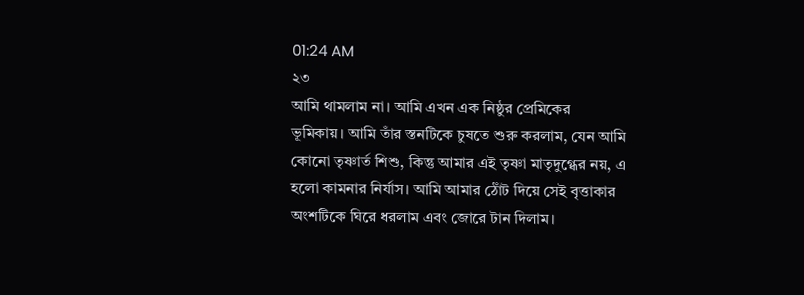01:24 AM
২৩
আমি থামলাম না। আমি এখন এক নিষ্ঠুর প্রেমিকের ভূমিকায়। আমি তাঁর স্তনটিকে চুষতে শুরু করলাম, যেন আমি কোনো তৃষ্ণার্ত শিশু, কিন্তু আমার এই তৃষ্ণা মাতৃদুগ্ধের নয়, এ হলো কামনার নির্যাস। আমি আমার ঠোঁট দিয়ে সেই বৃত্তাকার অংশটিকে ঘিরে ধরলাম এবং জোরে টান দিলাম।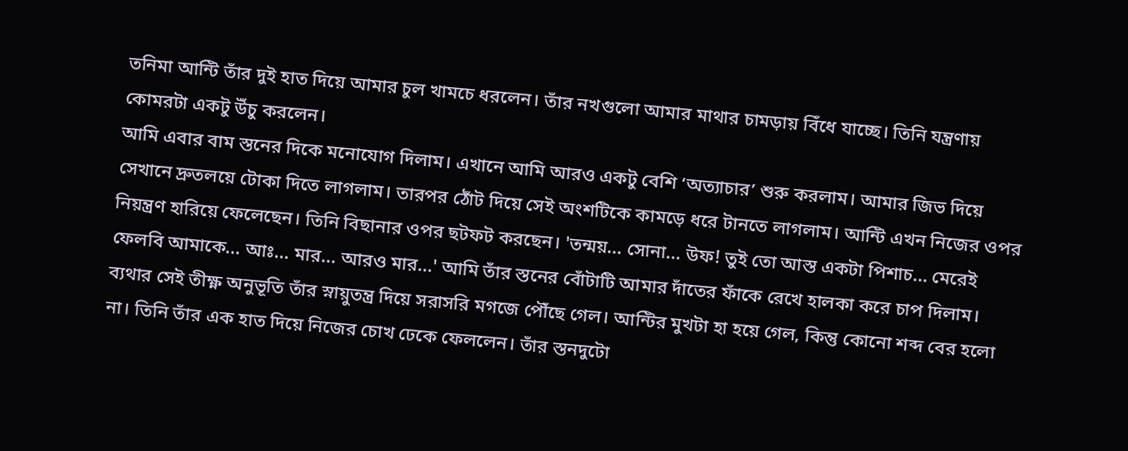তনিমা আন্টি তাঁর দুই হাত দিয়ে আমার চুল খামচে ধরলেন। তাঁর নখগুলো আমার মাথার চামড়ায় বিঁধে যাচ্ছে। তিনি যন্ত্রণায় কোমরটা একটু উঁচু করলেন।
আমি এবার বাম স্তনের দিকে মনোযোগ দিলাম। এখানে আমি আরও একটু বেশি ‘অত্যাচার’ শুরু করলাম। আমার জিভ দিয়ে সেখানে দ্রুতলয়ে টোকা দিতে লাগলাম। তারপর ঠোঁট দিয়ে সেই অংশটিকে কামড়ে ধরে টানতে লাগলাম। আন্টি এখন নিজের ওপর নিয়ন্ত্রণ হারিয়ে ফেলেছেন। তিনি বিছানার ওপর ছটফট করছেন। 'তন্ময়... সোনা... উফ! তুই তো আস্ত একটা পিশাচ... মেরেই ফেলবি আমাকে... আঃ... মার... আরও মার...' আমি তাঁর স্তনের বোঁটাটি আমার দাঁতের ফাঁকে রেখে হালকা করে চাপ দিলাম। ব্যথার সেই তীক্ষ্ণ অনুভূতি তাঁর স্নায়ুতন্ত্র দিয়ে সরাসরি মগজে পৌঁছে গেল। আন্টির মুখটা হা হয়ে গেল, কিন্তু কোনো শব্দ বের হলো না। তিনি তাঁর এক হাত দিয়ে নিজের চোখ ঢেকে ফেললেন। তাঁর স্তনদুটো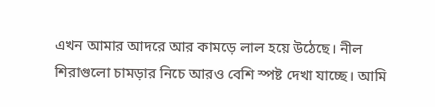এখন আমার আদরে আর কামড়ে লাল হয়ে উঠেছে। নীল শিরাগুলো চামড়ার নিচে আরও বেশি স্পষ্ট দেখা যাচ্ছে। আমি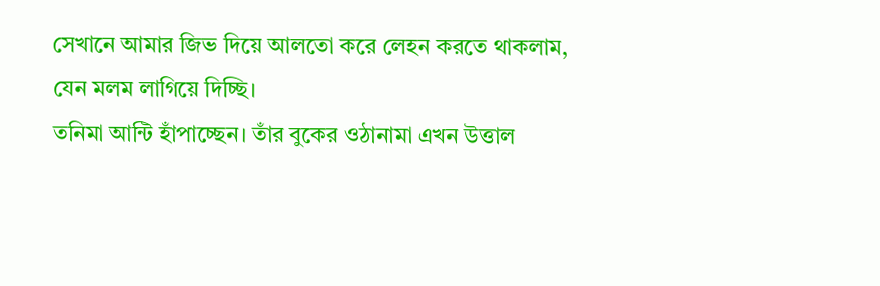সেখানে আমার জিভ দিয়ে আলতো করে লেহন করতে থাকলাম, যেন মলম লাগিয়ে দিচ্ছি।
তনিমা আন্টি হাঁপাচ্ছেন। তাঁর বুকের ওঠানামা এখন উত্তাল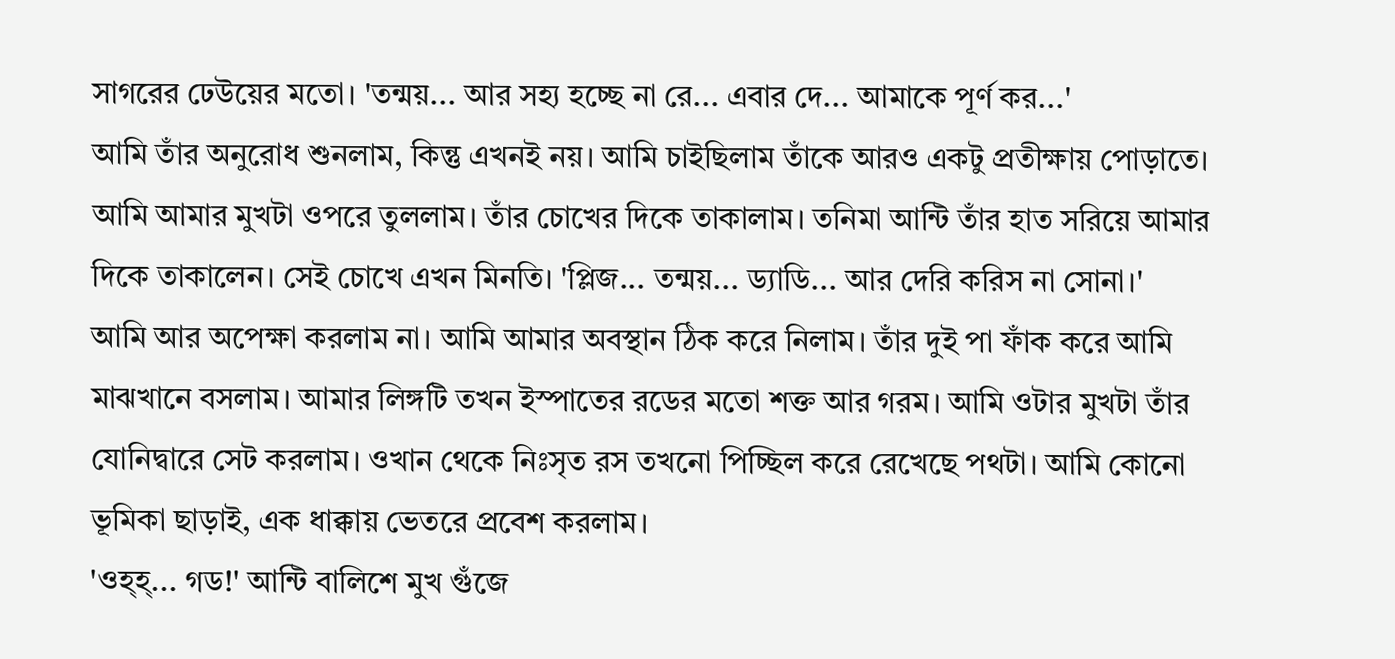সাগরের ঢেউয়ের মতো। 'তন্ময়... আর সহ্য হচ্ছে না রে... এবার দে... আমাকে পূর্ণ কর...'
আমি তাঁর অনুরোধ শুনলাম, কিন্তু এখনই নয়। আমি চাইছিলাম তাঁকে আরও একটু প্রতীক্ষায় পোড়াতে। আমি আমার মুখটা ওপরে তুললাম। তাঁর চোখের দিকে তাকালাম। তনিমা আন্টি তাঁর হাত সরিয়ে আমার দিকে তাকালেন। সেই চোখে এখন মিনতি। 'প্লিজ... তন্ময়... ড্যাডি... আর দেরি করিস না সোনা।'
আমি আর অপেক্ষা করলাম না। আমি আমার অবস্থান ঠিক করে নিলাম। তাঁর দুই পা ফাঁক করে আমি মাঝখানে বসলাম। আমার লিঙ্গটি তখন ইস্পাতের রডের মতো শক্ত আর গরম। আমি ওটার মুখটা তাঁর যোনিদ্বারে সেট করলাম। ওখান থেকে নিঃসৃত রস তখনো পিচ্ছিল করে রেখেছে পথটা। আমি কোনো ভূমিকা ছাড়াই, এক ধাক্কায় ভেতরে প্রবেশ করলাম।
'ওহ্হ্... গড!' আন্টি বালিশে মুখ গুঁজে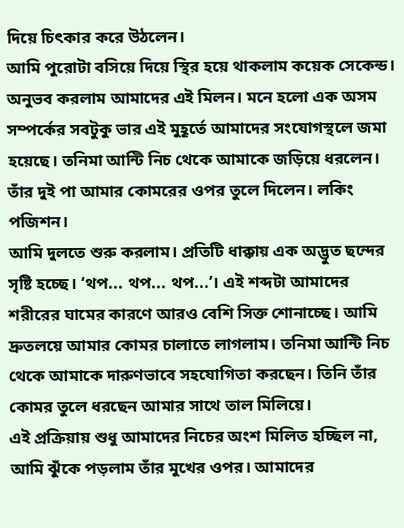দিয়ে চিৎকার করে উঠলেন।
আমি পুরোটা বসিয়ে দিয়ে স্থির হয়ে থাকলাম কয়েক সেকেন্ড। অনুভব করলাম আমাদের এই মিলন। মনে হলো এক অসম সম্পর্কের সবটুকু ভার এই মুহূর্তে আমাদের সংযোগস্থলে জমা হয়েছে। তনিমা আন্টি নিচ থেকে আমাকে জড়িয়ে ধরলেন। তাঁর দুই পা আমার কোমরের ওপর তুলে দিলেন। লকিং পজিশন।
আমি দুলতে শুরু করলাম। প্রতিটি ধাক্কায় এক অদ্ভুত ছন্দের সৃষ্টি হচ্ছে। ‘থপ... থপ... থপ...’। এই শব্দটা আমাদের শরীরের ঘামের কারণে আরও বেশি সিক্ত শোনাচ্ছে। আমি দ্রুতলয়ে আমার কোমর চালাতে লাগলাম। তনিমা আন্টি নিচ থেকে আমাকে দারুণভাবে সহযোগিতা করছেন। তিনি তাঁর কোমর তুলে ধরছেন আমার সাথে তাল মিলিয়ে।
এই প্রক্রিয়ায় শুধু আমাদের নিচের অংশ মিলিত হচ্ছিল না, আমি ঝুঁকে পড়লাম তাঁর মুখের ওপর। আমাদের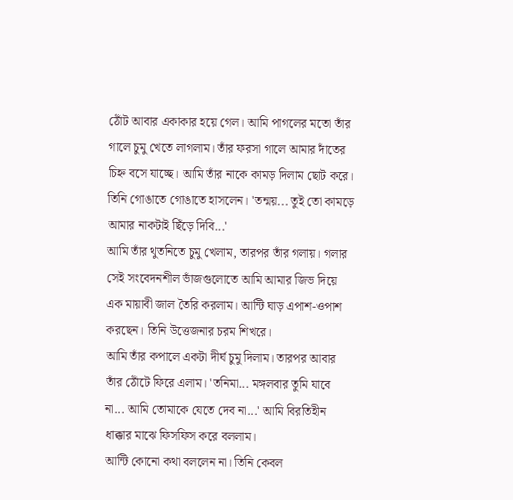ঠোঁট আবার একাকার হয়ে গেল। আমি পাগলের মতো তাঁর গালে চুমু খেতে লাগলাম। তাঁর ফরসা গালে আমার দাঁতের চিহ্ন বসে যাচ্ছে। আমি তাঁর নাকে কামড় দিলাম ছোট করে। তিনি গোঙাতে গোঙাতে হাসলেন। 'তন্ময়... তুই তো কামড়ে আমার নাকটাই ছিঁড়ে দিবি...'
আমি তাঁর থুতনিতে চুমু খেলাম, তারপর তাঁর গলায়। গলার সেই সংবেদনশীল ভাঁজগুলোতে আমি আমার জিভ দিয়ে এক মায়াবী জাল তৈরি করলাম। আন্টি ঘাড় এপাশ-ওপাশ করছেন। তিনি উত্তেজনার চরম শিখরে।
আমি তাঁর কপালে একটা দীর্ঘ চুমু দিলাম। তারপর আবার তাঁর ঠোঁটে ফিরে এলাম। 'তনিমা... মঙ্গলবার তুমি যাবে না... আমি তোমাকে যেতে দেব না...' আমি বিরতিহীন ধাক্কার মাঝে ফিসফিস করে বললাম।
আন্টি কোনো কথা বললেন না। তিনি কেবল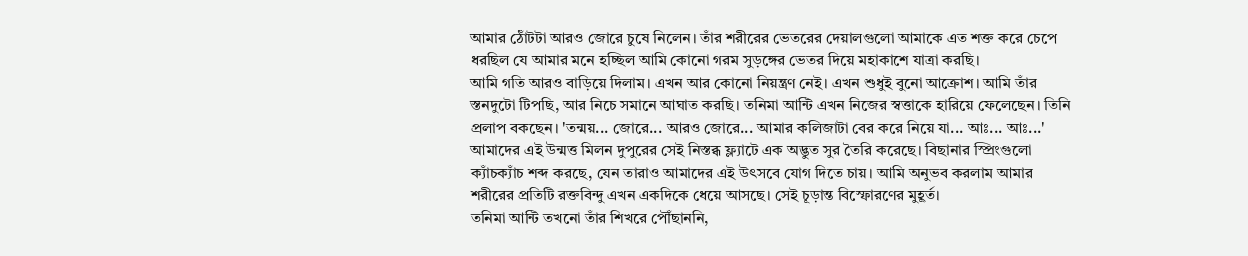আমার ঠোঁটটা আরও জোরে চুষে নিলেন। তাঁর শরীরের ভেতরের দেয়ালগুলো আমাকে এত শক্ত করে চেপে ধরছিল যে আমার মনে হচ্ছিল আমি কোনো গরম সুড়ঙ্গের ভেতর দিয়ে মহাকাশে যাত্রা করছি।
আমি গতি আরও বাড়িয়ে দিলাম। এখন আর কোনো নিয়ন্ত্রণ নেই। এখন শুধুই বুনো আক্রোশ। আমি তাঁর স্তনদুটো টিপছি, আর নিচে সমানে আঘাত করছি। তনিমা আন্টি এখন নিজের স্বত্তাকে হারিয়ে ফেলেছেন। তিনি প্রলাপ বকছেন। 'তন্ময়... জোরে... আরও জোরে... আমার কলিজাটা বের করে নিয়ে যা... আঃ... আঃ...'
আমাদের এই উন্মত্ত মিলন দুপুরের সেই নিস্তব্ধ ফ্ল্যাটে এক অদ্ভুত সুর তৈরি করেছে। বিছানার স্প্রিংগুলো ক্যাঁচক্যাঁচ শব্দ করছে, যেন তারাও আমাদের এই উৎসবে যোগ দিতে চায়। আমি অনুভব করলাম আমার শরীরের প্রতিটি রক্তবিন্দু এখন একদিকে ধেয়ে আসছে। সেই চূড়ান্ত বিস্ফোরণের মুহূর্ত।
তনিমা আন্টি তখনো তাঁর শিখরে পৌঁছাননি,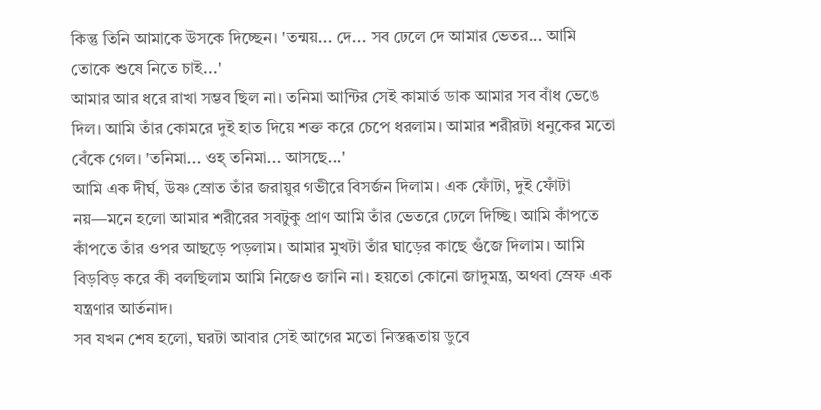কিন্তু তিনি আমাকে উসকে দিচ্ছেন। 'তন্ময়... দে... সব ঢেলে দে আমার ভেতর... আমি তোকে শুষে নিতে চাই...'
আমার আর ধরে রাখা সম্ভব ছিল না। তনিমা আন্টির সেই কামার্ত ডাক আমার সব বাঁধ ভেঙে দিল। আমি তাঁর কোমরে দুই হাত দিয়ে শক্ত করে চেপে ধরলাম। আমার শরীরটা ধনুকের মতো বেঁকে গেল। 'তনিমা... ওহ্ তনিমা... আসছে...'
আমি এক দীর্ঘ, উষ্ণ স্রোত তাঁর জরায়ুর গভীরে বিসর্জন দিলাম। এক ফোঁটা, দুই ফোঁটা নয়—মনে হলো আমার শরীরের সবটুকু প্রাণ আমি তাঁর ভেতরে ঢেলে দিচ্ছি। আমি কাঁপতে কাঁপতে তাঁর ওপর আছড়ে পড়লাম। আমার মুখটা তাঁর ঘাড়ের কাছে গুঁজে দিলাম। আমি বিড়বিড় করে কী বলছিলাম আমি নিজেও জানি না। হয়তো কোনো জাদুমন্ত্র, অথবা স্রেফ এক যন্ত্রণার আর্তনাদ।
সব যখন শেষ হলো, ঘরটা আবার সেই আগের মতো নিস্তব্ধতায় ডুবে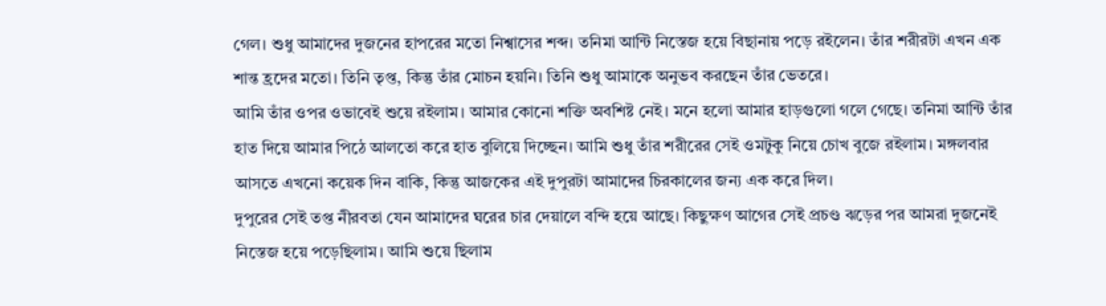গেল। শুধু আমাদের দুজনের হাপরের মতো নিশ্বাসের শব্দ। তনিমা আন্টি নিস্তেজ হয়ে বিছানায় পড়ে রইলেন। তাঁর শরীরটা এখন এক শান্ত হ্রদের মতো। তিনি তৃপ্ত, কিন্তু তাঁর মোচন হয়নি। তিনি শুধু আমাকে অনুভব করছেন তাঁর ভেতরে।
আমি তাঁর ওপর ওভাবেই শুয়ে রইলাম। আমার কোনো শক্তি অবশিষ্ট নেই। মনে হলো আমার হাড়গুলো গলে গেছে। তনিমা আন্টি তাঁর হাত দিয়ে আমার পিঠে আলতো করে হাত বুলিয়ে দিচ্ছেন। আমি শুধু তাঁর শরীরের সেই ওমটুকু নিয়ে চোখ বুজে রইলাম। মঙ্গলবার আসতে এখনো কয়েক দিন বাকি, কিন্তু আজকের এই দুপুরটা আমাদের চিরকালের জন্য এক করে দিল।
দুপুরের সেই তপ্ত নীরবতা যেন আমাদের ঘরের চার দেয়ালে বন্দি হয়ে আছে। কিছুক্ষণ আগের সেই প্রচণ্ড ঝড়ের পর আমরা দুজনেই নিস্তেজ হয়ে পড়েছিলাম। আমি শুয়ে ছিলাম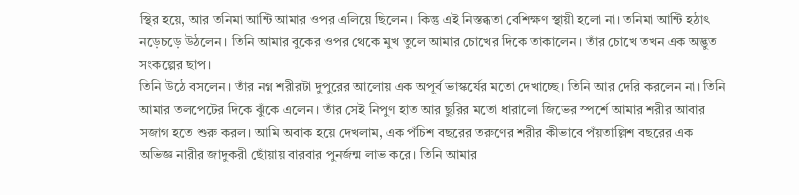স্থির হয়ে, আর তনিমা আন্টি আমার ওপর এলিয়ে ছিলেন। কিন্তু এই নিস্তব্ধতা বেশিক্ষণ স্থায়ী হলো না। তনিমা আন্টি হঠাৎ নড়েচড়ে উঠলেন। তিনি আমার বুকের ওপর থেকে মুখ তুলে আমার চোখের দিকে তাকালেন। তাঁর চোখে তখন এক অদ্ভুত সংকল্পের ছাপ।
তিনি উঠে বসলেন। তাঁর নগ্ন শরীরটা দুপুরের আলোয় এক অপূর্ব ভাস্কর্যের মতো দেখাচ্ছে। তিনি আর দেরি করলেন না। তিনি আমার তলপেটের দিকে ঝুঁকে এলেন। তাঁর সেই নিপুণ হাত আর ছুরির মতো ধারালো জিভের স্পর্শে আমার শরীর আবার সজাগ হতে শুরু করল। আমি অবাক হয়ে দেখলাম, এক পঁচিশ বছরের তরুণের শরীর কীভাবে পঁয়তাল্লিশ বছরের এক অভিজ্ঞ নারীর জাদুকরী ছোঁয়ায় বারবার পুনর্জন্ম লাভ করে। তিনি আমার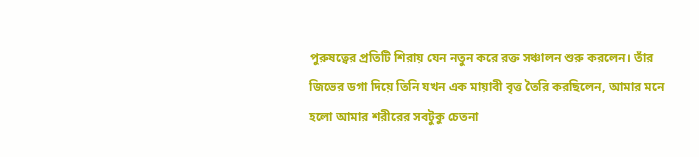পুরুষত্বের প্রতিটি শিরায় যেন নতুন করে রক্ত সঞ্চালন শুরু করলেন। তাঁর জিভের ডগা দিয়ে তিনি যখন এক মায়াবী বৃত্ত তৈরি করছিলেন, আমার মনে হলো আমার শরীরের সবটুকু চেতনা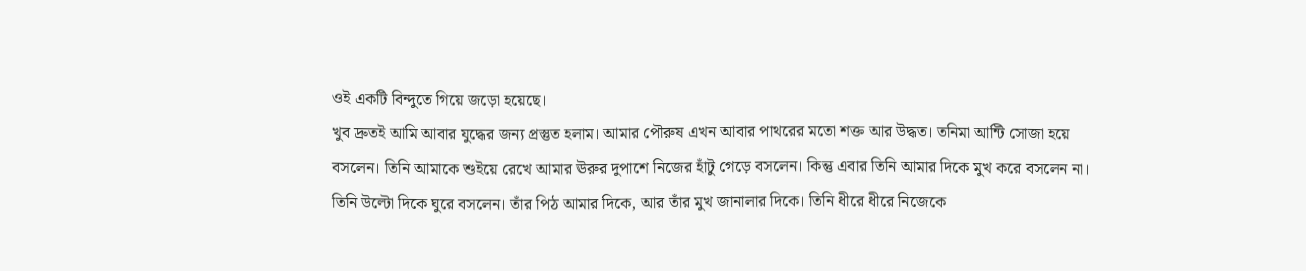ওই একটি বিন্দুতে গিয়ে জড়ো হয়েছে।
খুব দ্রুতই আমি আবার যুদ্ধের জন্য প্রস্তুত হলাম। আমার পৌরুষ এখন আবার পাথরের মতো শক্ত আর উদ্ধত। তনিমা আন্টি সোজা হয়ে বসলেন। তিনি আমাকে শুইয়ে রেখে আমার ঊরুর দুপাশে নিজের হাঁটু গেড়ে বসলেন। কিন্তু এবার তিনি আমার দিকে মুখ করে বসলেন না। তিনি উল্টো দিকে ঘুরে বসলেন। তাঁর পিঠ আমার দিকে, আর তাঁর মুখ জানালার দিকে। তিনি ধীরে ধীরে নিজেকে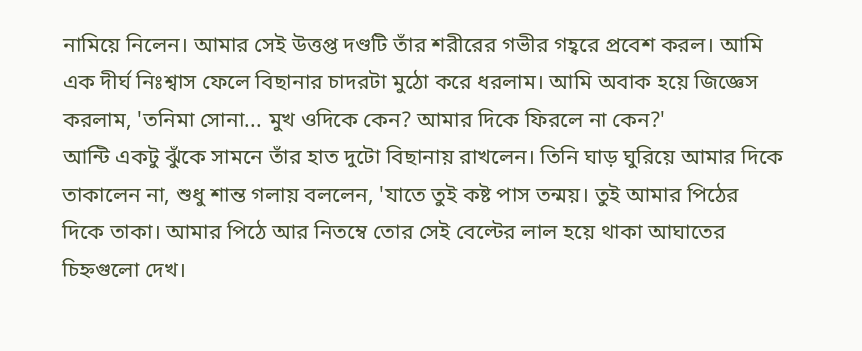নামিয়ে নিলেন। আমার সেই উত্তপ্ত দণ্ডটি তাঁর শরীরের গভীর গহ্বরে প্রবেশ করল। আমি এক দীর্ঘ নিঃশ্বাস ফেলে বিছানার চাদরটা মুঠো করে ধরলাম। আমি অবাক হয়ে জিজ্ঞেস করলাম, 'তনিমা সোনা... মুখ ওদিকে কেন? আমার দিকে ফিরলে না কেন?'
আন্টি একটু ঝুঁকে সামনে তাঁর হাত দুটো বিছানায় রাখলেন। তিনি ঘাড় ঘুরিয়ে আমার দিকে তাকালেন না, শুধু শান্ত গলায় বললেন, 'যাতে তুই কষ্ট পাস তন্ময়। তুই আমার পিঠের দিকে তাকা। আমার পিঠে আর নিতম্বে তোর সেই বেল্টের লাল হয়ে থাকা আঘাতের চিহ্নগুলো দেখ।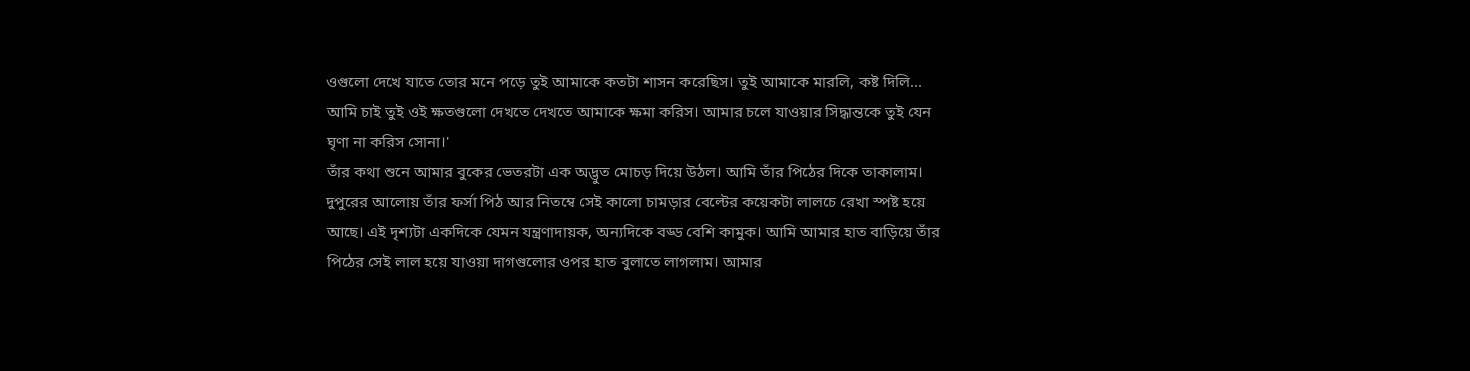ওগুলো দেখে যাতে তোর মনে পড়ে তুই আমাকে কতটা শাসন করেছিস। তুই আমাকে মারলি, কষ্ট দিলি... আমি চাই তুই ওই ক্ষতগুলো দেখতে দেখতে আমাকে ক্ষমা করিস। আমার চলে যাওয়ার সিদ্ধান্তকে তুই যেন ঘৃণা না করিস সোনা।'
তাঁর কথা শুনে আমার বুকের ভেতরটা এক অদ্ভুত মোচড় দিয়ে উঠল। আমি তাঁর পিঠের দিকে তাকালাম। দুপুরের আলোয় তাঁর ফর্সা পিঠ আর নিতম্বে সেই কালো চামড়ার বেল্টের কয়েকটা লালচে রেখা স্পষ্ট হয়ে আছে। এই দৃশ্যটা একদিকে যেমন যন্ত্রণাদায়ক, অন্যদিকে বড্ড বেশি কামুক। আমি আমার হাত বাড়িয়ে তাঁর পিঠের সেই লাল হয়ে যাওয়া দাগগুলোর ওপর হাত বুলাতে লাগলাম। আমার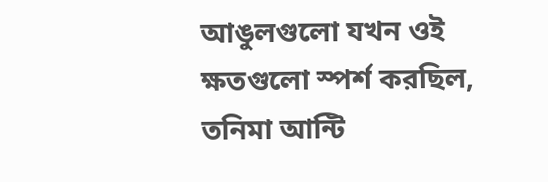আঙুলগুলো যখন ওই ক্ষতগুলো স্পর্শ করছিল, তনিমা আন্টি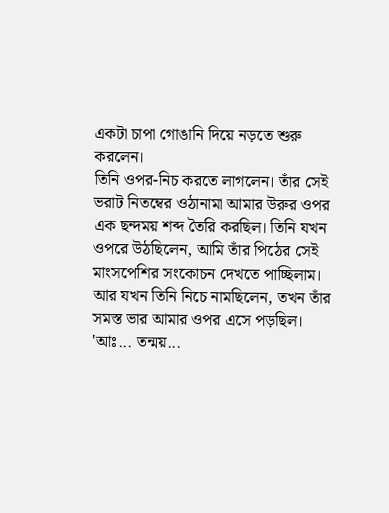একটা চাপা গোঙানি দিয়ে নড়তে শুরু করলেন।
তিনি ওপর-নিচ করতে লাগলেন। তাঁর সেই ভরাট নিতম্বের ওঠানামা আমার উরুর ওপর এক ছন্দময় শব্দ তৈরি করছিল। তিনি যখন ওপরে উঠছিলেন, আমি তাঁর পিঠের সেই মাংসপেশির সংকোচন দেখতে পাচ্ছিলাম। আর যখন তিনি নিচে নামছিলেন, তখন তাঁর সমস্ত ভার আমার ওপর এসে পড়ছিল।
'আঃ... তন্ময়...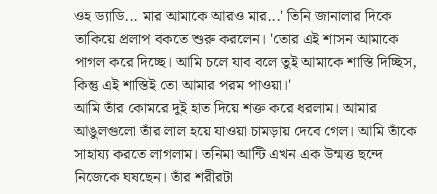ওহ ড্যাডি... মার আমাকে আরও মার...' তিনি জানালার দিকে তাকিয়ে প্রলাপ বকতে শুরু করলেন। 'তোর এই শাসন আমাকে পাগল করে দিচ্ছে। আমি চলে যাব বলে তুই আমাকে শাস্তি দিচ্ছিস, কিন্তু এই শাস্তিই তো আমার পরম পাওয়া।'
আমি তাঁর কোমরে দুই হাত দিয়ে শক্ত করে ধরলাম। আমার আঙুলগুলো তাঁর লাল হয়ে যাওয়া চামড়ায় দেবে গেল। আমি তাঁকে সাহায্য করতে লাগলাম। তনিমা আন্টি এখন এক উন্মত্ত ছন্দে নিজেকে ঘষছেন। তাঁর শরীরটা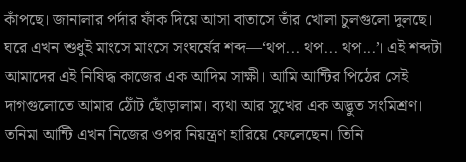কাঁপছে। জানালার পর্দার ফাঁক দিয়ে আসা বাতাসে তাঁর খোলা চুলগুলো দুলছে।
ঘরে এখন শুধুই মাংসে মাংসে সংঘর্ষের শব্দ—‘থপ... থপ... থপ...’। এই শব্দটা আমাদের এই নিষিদ্ধ কাজের এক আদিম সাক্ষী। আমি আন্টির পিঠের সেই দাগগুলোতে আমার ঠোঁট ছোঁড়ালাম। ব্যথা আর সুখের এক অদ্ভুত সংমিশ্রণ। তনিমা আন্টি এখন নিজের ওপর নিয়ন্ত্রণ হারিয়ে ফেলেছেন। তিনি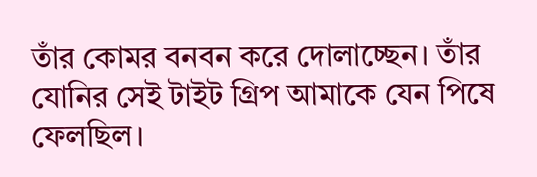তাঁর কোমর বনবন করে দোলাচ্ছেন। তাঁর যোনির সেই টাইট গ্রিপ আমাকে যেন পিষে ফেলছিল।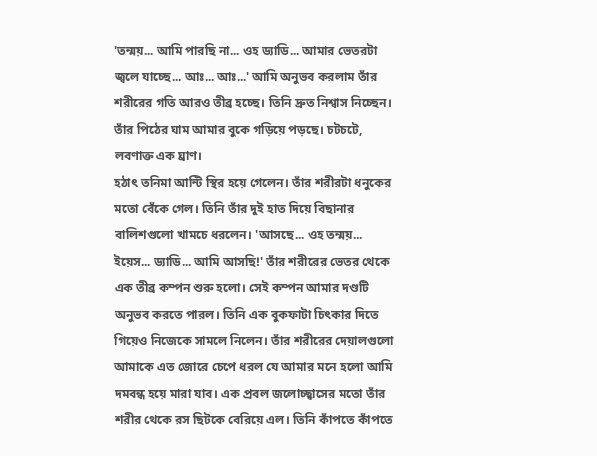'তন্ময়... আমি পারছি না... ওহ ড্যাডি... আমার ভেতরটা জ্বলে যাচ্ছে... আঃ... আঃ...' আমি অনুভব করলাম তাঁর শরীরের গতি আরও তীব্র হচ্ছে। তিনি দ্রুত নিশ্বাস নিচ্ছেন। তাঁর পিঠের ঘাম আমার বুকে গড়িয়ে পড়ছে। চটচটে, লবণাক্ত এক ঘ্রাণ।
হঠাৎ তনিমা আন্টি স্থির হয়ে গেলেন। তাঁর শরীরটা ধনুকের মতো বেঁকে গেল। তিনি তাঁর দুই হাত দিয়ে বিছানার বালিশগুলো খামচে ধরলেন। 'আসছে... ওহ তন্ময়... ইয়েস... ড্যাডি... আমি আসছি!' তাঁর শরীরের ভেতর থেকে এক তীব্র কম্পন শুরু হলো। সেই কম্পন আমার দণ্ডটি অনুভব করতে পারল। তিনি এক বুকফাটা চিৎকার দিতে গিয়েও নিজেকে সামলে নিলেন। তাঁর শরীরের দেয়ালগুলো আমাকে এত জোরে চেপে ধরল যে আমার মনে হলো আমি দমবন্ধ হয়ে মারা যাব। এক প্রবল জলোচ্ছ্বাসের মতো তাঁর শরীর থেকে রস ছিটকে বেরিয়ে এল। তিনি কাঁপতে কাঁপতে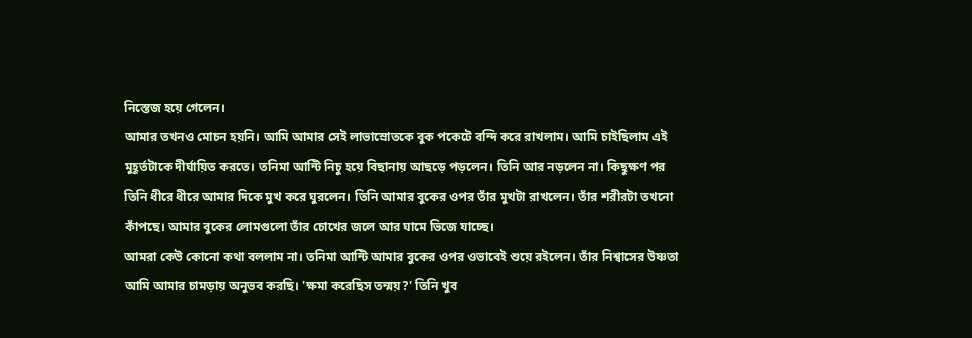নিস্তেজ হয়ে গেলেন।
আমার তখনও মোচন হয়নি। আমি আমার সেই লাভাস্রোতকে বুক পকেটে বন্দি করে রাখলাম। আমি চাইছিলাম এই মুহূর্তটাকে দীর্ঘায়িত করতে। তনিমা আন্টি নিচু হয়ে বিছানায় আছড়ে পড়লেন। তিনি আর নড়লেন না। কিছুক্ষণ পর তিনি ধীরে ধীরে আমার দিকে মুখ করে ঘুরলেন। তিনি আমার বুকের ওপর তাঁর মুখটা রাখলেন। তাঁর শরীরটা তখনো কাঁপছে। আমার বুকের লোমগুলো তাঁর চোখের জলে আর ঘামে ভিজে যাচ্ছে।
আমরা কেউ কোনো কথা বললাম না। তনিমা আন্টি আমার বুকের ওপর ওভাবেই শুয়ে রইলেন। তাঁর নিশ্বাসের উষ্ণতা আমি আমার চামড়ায় অনুভব করছি। 'ক্ষমা করেছিস তন্ময়?' তিনি খুব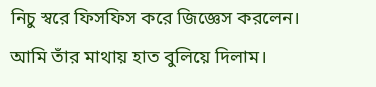নিচু স্বরে ফিসফিস করে জিজ্ঞেস করলেন।
আমি তাঁর মাথায় হাত বুলিয়ে দিলাম।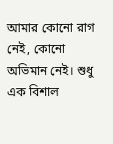আমার কোনো রাগ নেই, কোনো অভিমান নেই। শুধু এক বিশাল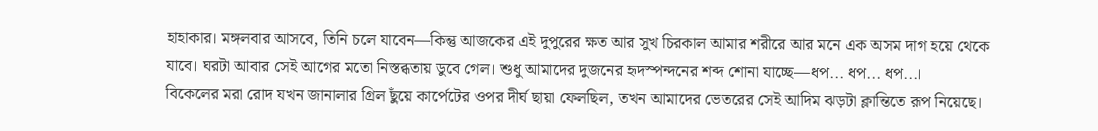হাহাকার। মঙ্গলবার আসবে, তিনি চলে যাবেন—কিন্তু আজকের এই দুপুরের ক্ষত আর সুখ চিরকাল আমার শরীরে আর মনে এক অসম দাগ হয়ে থেকে যাবে। ঘরটা আবার সেই আগের মতো নিস্তব্ধতায় ডুবে গেল। শুধু আমাদের দুজনের হৃদস্পন্দনের শব্দ শোনা যাচ্ছে—ধপ... ধপ... ধপ...।
বিকেলের মরা রোদ যখন জানালার গ্রিল ছুঁয়ে কার্পেটের ওপর দীর্ঘ ছায়া ফেলছিল, তখন আমাদের ভেতরের সেই আদিম ঝড়টা ক্লান্তিতে রূপ নিয়েছে।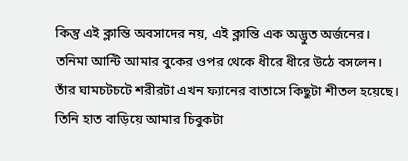কিন্তু এই ক্লান্তি অবসাদের নয়, এই ক্লান্তি এক অদ্ভুত অর্জনের। তনিমা আন্টি আমার বুকের ওপর থেকে ধীরে ধীরে উঠে বসলেন। তাঁর ঘামচটচটে শরীরটা এখন ফ্যানের বাতাসে কিছুটা শীতল হয়েছে। তিনি হাত বাড়িয়ে আমার চিবুকটা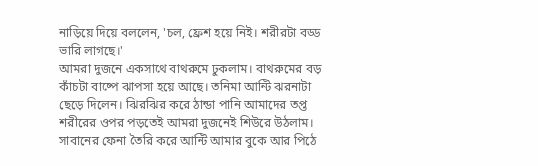নাড়িয়ে দিয়ে বললেন, 'চল, ফ্রেশ হয়ে নিই। শরীরটা বড্ড ভারি লাগছে।'
আমরা দুজনে একসাথে বাথরুমে ঢুকলাম। বাথরুমের বড় কাঁচটা বাষ্পে ঝাপসা হয়ে আছে। তনিমা আন্টি ঝরনাটা ছেড়ে দিলেন। ঝিরঝির করে ঠান্ডা পানি আমাদের তপ্ত শরীরের ওপর পড়তেই আমরা দুজনেই শিউরে উঠলাম। সাবানের ফেনা তৈরি করে আন্টি আমার বুকে আর পিঠে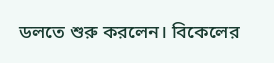ডলতে শুরু করলেন। বিকেলের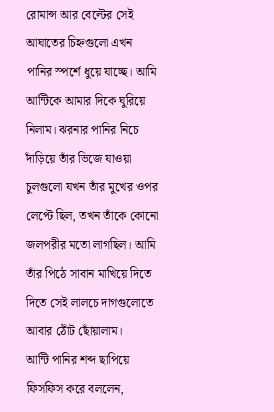রোমান্স আর বেল্টের সেই আঘাতের চিহ্নগুলো এখন পানির স্পর্শে ধুয়ে যাচ্ছে। আমি আন্টিকে আমার দিকে ঘুরিয়ে নিলাম। ঝরনার পানির নিচে দাঁড়িয়ে তাঁর ভিজে যাওয়া চুলগুলো যখন তাঁর মুখের ওপর লেপ্টে ছিল, তখন তাঁকে কোনো জলপরীর মতো লাগছিল। আমি তাঁর পিঠে সাবান মাখিয়ে দিতে দিতে সেই লালচে দাগগুলোতে আবার ঠোঁট ছোঁয়ালাম।
আন্টি পানির শব্দ ছাপিয়ে ফিসফিস করে বললেন,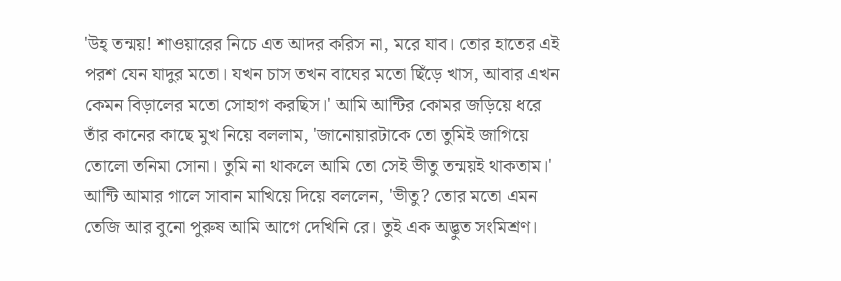'উহ্ তন্ময়! শাওয়ারের নিচে এত আদর করিস না, মরে যাব। তোর হাতের এই পরশ যেন যাদুর মতো। যখন চাস তখন বাঘের মতো ছিঁড়ে খাস, আবার এখন কেমন বিড়ালের মতো সোহাগ করছিস।' আমি আন্টির কোমর জড়িয়ে ধরে তাঁর কানের কাছে মুখ নিয়ে বললাম, 'জানোয়ারটাকে তো তুমিই জাগিয়ে তোলো তনিমা সোনা। তুমি না থাকলে আমি তো সেই ভীতু তন্ময়ই থাকতাম।'
আন্টি আমার গালে সাবান মাখিয়ে দিয়ে বললেন, 'ভীতু? তোর মতো এমন তেজি আর বুনো পুরুষ আমি আগে দেখিনি রে। তুই এক অদ্ভুত সংমিশ্রণ।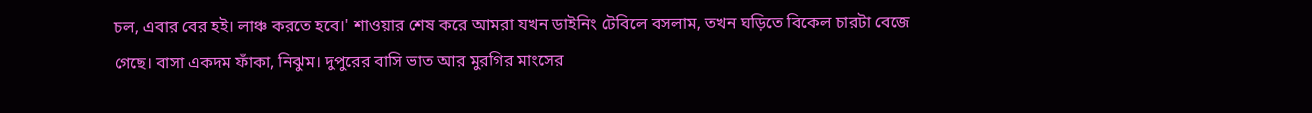চল, এবার বের হই। লাঞ্চ করতে হবে।' শাওয়ার শেষ করে আমরা যখন ডাইনিং টেবিলে বসলাম, তখন ঘড়িতে বিকেল চারটা বেজে গেছে। বাসা একদম ফাঁকা, নিঝুম। দুপুরের বাসি ভাত আর মুরগির মাংসের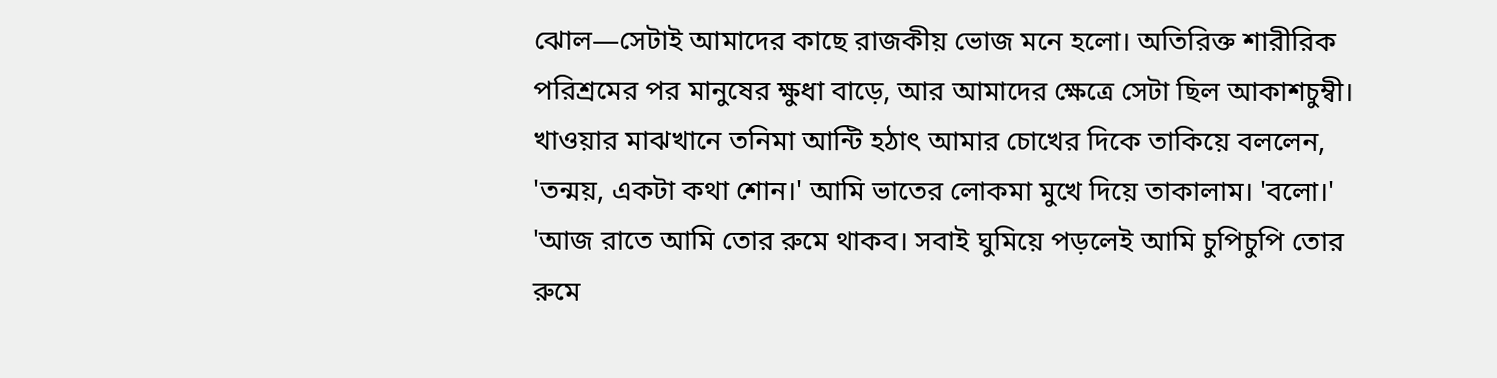ঝোল—সেটাই আমাদের কাছে রাজকীয় ভোজ মনে হলো। অতিরিক্ত শারীরিক পরিশ্রমের পর মানুষের ক্ষুধা বাড়ে, আর আমাদের ক্ষেত্রে সেটা ছিল আকাশচুম্বী। খাওয়ার মাঝখানে তনিমা আন্টি হঠাৎ আমার চোখের দিকে তাকিয়ে বললেন, 'তন্ময়, একটা কথা শোন।' আমি ভাতের লোকমা মুখে দিয়ে তাকালাম। 'বলো।' 'আজ রাতে আমি তোর রুমে থাকব। সবাই ঘুমিয়ে পড়লেই আমি চুপিচুপি তোর রুমে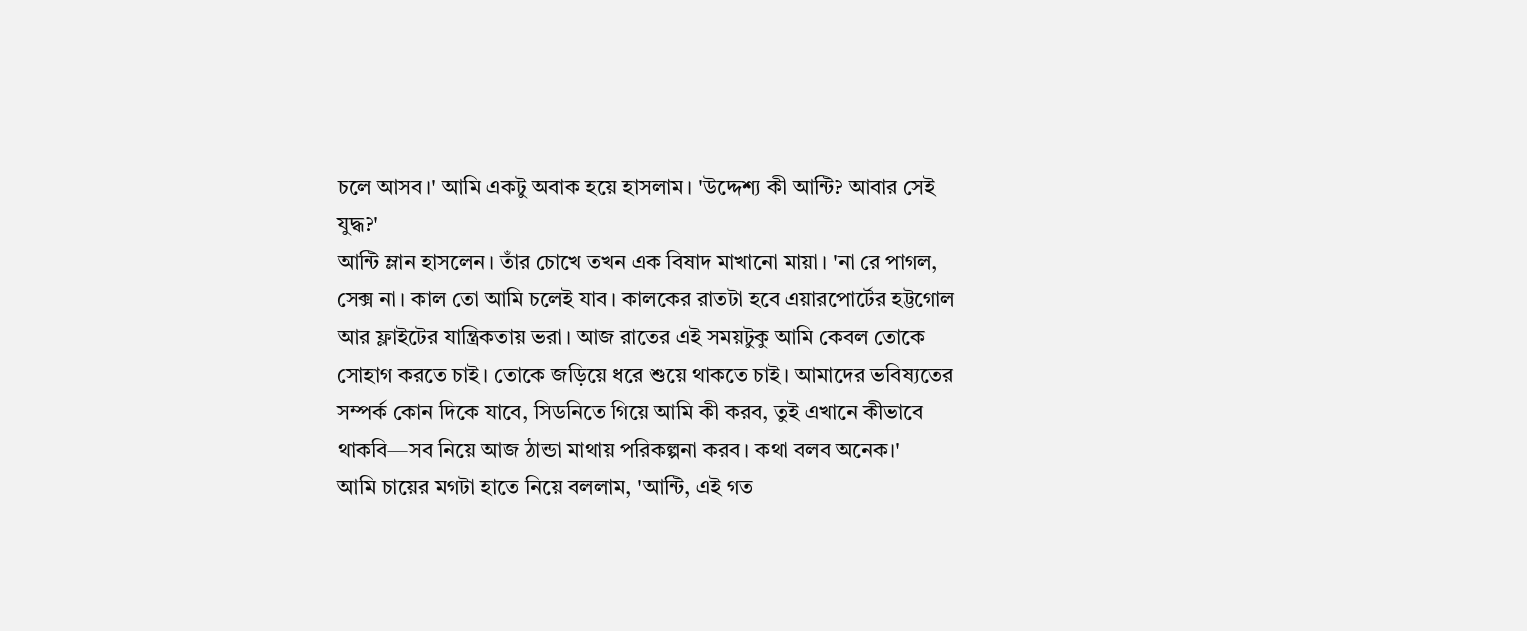চলে আসব।' আমি একটু অবাক হয়ে হাসলাম। 'উদ্দেশ্য কী আন্টি? আবার সেই যুদ্ধ?'
আন্টি ম্লান হাসলেন। তাঁর চোখে তখন এক বিষাদ মাখানো মায়া। 'না রে পাগল, সেক্স না। কাল তো আমি চলেই যাব। কালকের রাতটা হবে এয়ারপোর্টের হট্টগোল আর ফ্লাইটের যান্ত্রিকতায় ভরা। আজ রাতের এই সময়টুকু আমি কেবল তোকে সোহাগ করতে চাই। তোকে জড়িয়ে ধরে শুয়ে থাকতে চাই। আমাদের ভবিষ্যতের সম্পর্ক কোন দিকে যাবে, সিডনিতে গিয়ে আমি কী করব, তুই এখানে কীভাবে থাকবি—সব নিয়ে আজ ঠান্ডা মাথায় পরিকল্পনা করব। কথা বলব অনেক।'
আমি চায়ের মগটা হাতে নিয়ে বললাম, 'আন্টি, এই গত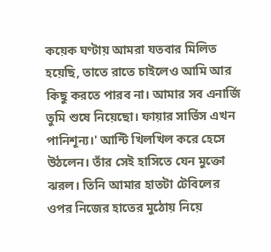কয়েক ঘণ্টায় আমরা যতবার মিলিত হয়েছি, তাতে রাতে চাইলেও আমি আর কিছু করতে পারব না। আমার সব এনার্জি তুমি শুষে নিয়েছো। ফায়ার সার্ভিস এখন পানিশূন্য।' আন্টি খিলখিল করে হেসে উঠলেন। তাঁর সেই হাসিতে যেন মুক্তো ঝরল। তিনি আমার হাতটা টেবিলের ওপর নিজের হাতের মুঠোয় নিয়ে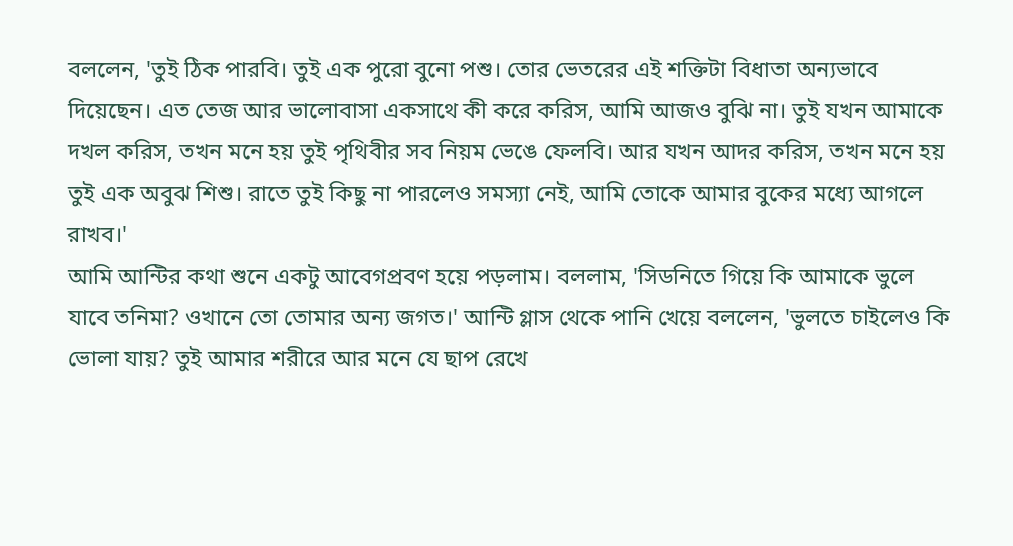বললেন, 'তুই ঠিক পারবি। তুই এক পুরো বুনো পশু। তোর ভেতরের এই শক্তিটা বিধাতা অন্যভাবে দিয়েছেন। এত তেজ আর ভালোবাসা একসাথে কী করে করিস, আমি আজও বুঝি না। তুই যখন আমাকে দখল করিস, তখন মনে হয় তুই পৃথিবীর সব নিয়ম ভেঙে ফেলবি। আর যখন আদর করিস, তখন মনে হয় তুই এক অবুঝ শিশু। রাতে তুই কিছু না পারলেও সমস্যা নেই, আমি তোকে আমার বুকের মধ্যে আগলে রাখব।'
আমি আন্টির কথা শুনে একটু আবেগপ্রবণ হয়ে পড়লাম। বললাম, 'সিডনিতে গিয়ে কি আমাকে ভুলে যাবে তনিমা? ওখানে তো তোমার অন্য জগত।' আন্টি গ্লাস থেকে পানি খেয়ে বললেন, 'ভুলতে চাইলেও কি ভোলা যায়? তুই আমার শরীরে আর মনে যে ছাপ রেখে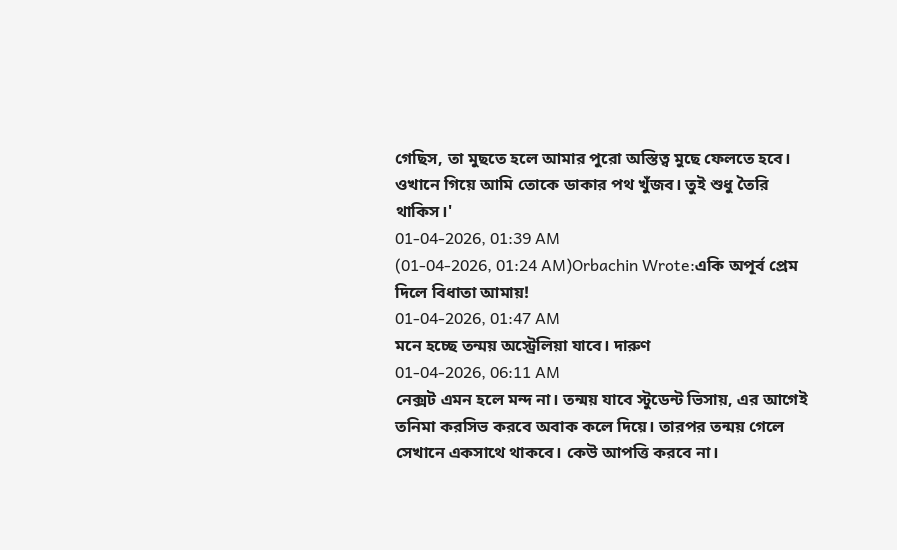গেছিস, তা মুছতে হলে আমার পুরো অস্তিত্ব মুছে ফেলতে হবে। ওখানে গিয়ে আমি তোকে ডাকার পথ খুঁজব। তুই শুধু তৈরি থাকিস।'
01-04-2026, 01:39 AM
(01-04-2026, 01:24 AM)Orbachin Wrote:একি অপূর্ব প্রেম দিলে বিধাতা আমায়!
01-04-2026, 01:47 AM
মনে হচ্ছে তন্ময় অস্ট্রেলিয়া যাবে। দারুণ
01-04-2026, 06:11 AM
নেক্সট এমন হলে মন্দ না। তন্ময় যাবে স্টুডেন্ট ভিসায়, এর আগেই তনিমা করসিভ করবে অবাক কলে দিয়ে। তারপর তন্ময় গেলে সেখানে একসাথে থাকবে। কেউ আপত্তি করবে না।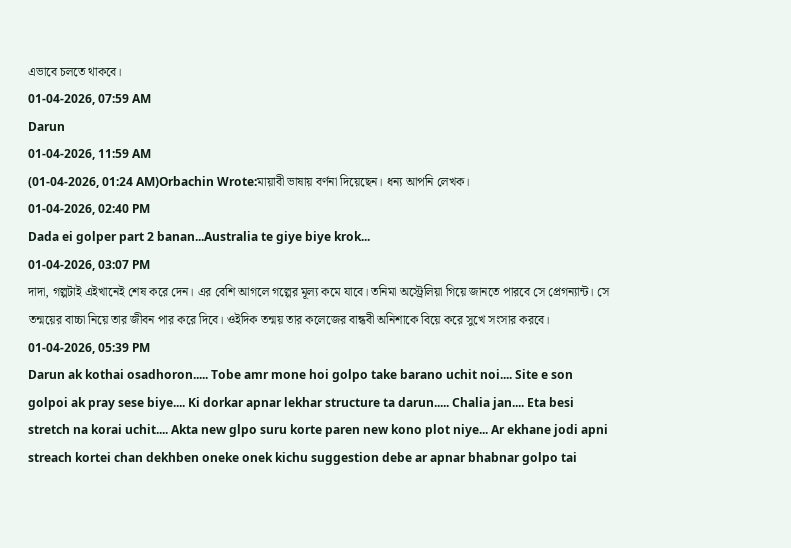এভাবে চলতে থাকবে।
01-04-2026, 07:59 AM
Darun
01-04-2026, 11:59 AM
(01-04-2026, 01:24 AM)Orbachin Wrote:মায়াবী ভাষায় বর্ণনা দিয়েছেন। ধন্য আপনি লেখক।
01-04-2026, 02:40 PM
Dada ei golper part 2 banan...Australia te giye biye krok...
01-04-2026, 03:07 PM
দাদা, গল্পটাই এইখানেই শেষ করে দেন। এর বেশি আগলে গল্পের মূল্য কমে যাবে। তনিমা অস্ট্রেলিয়া গিয়ে জানতে পারবে সে প্রেগন্যান্ট। সে তন্ময়ের বাচ্চা নিয়ে তার জীবন পার করে দিবে। ওইদিক তন্ময় তার কলেজের বান্ধবী অনিশাকে বিয়ে করে সুখে সংসার করবে।
01-04-2026, 05:39 PM
Darun ak kothai osadhoron..... Tobe amr mone hoi golpo take barano uchit noi.... Site e son golpoi ak pray sese biye.... Ki dorkar apnar lekhar structure ta darun..... Chalia jan.... Eta besi stretch na korai uchit.... Akta new glpo suru korte paren new kono plot niye... Ar ekhane jodi apni streach kortei chan dekhben oneke onek kichu suggestion debe ar apnar bhabnar golpo tai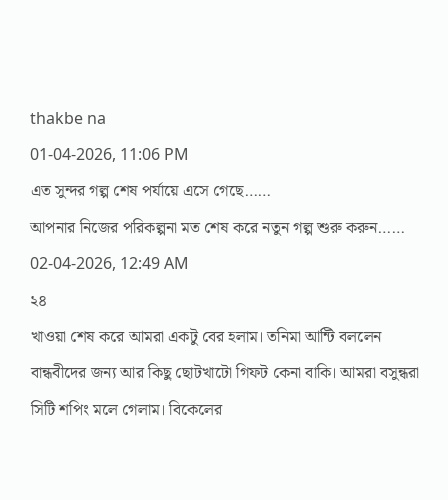thakbe na
01-04-2026, 11:06 PM
এত সুন্দর গল্প শেষ পর্যায়ে এসে গেছে……
আপনার নিজের পরিকল্পনা মত শেষ করে নতুন গল্প শুরু করুন……
02-04-2026, 12:49 AM
২৪
খাওয়া শেষ করে আমরা একটু বের হলাম। তনিমা আন্টি বললেন বান্ধবীদের জন্য আর কিছু ছোটখাটো গিফট কেনা বাকি। আমরা বসুন্ধরা সিটি শপিং মলে গেলাম। বিকেলের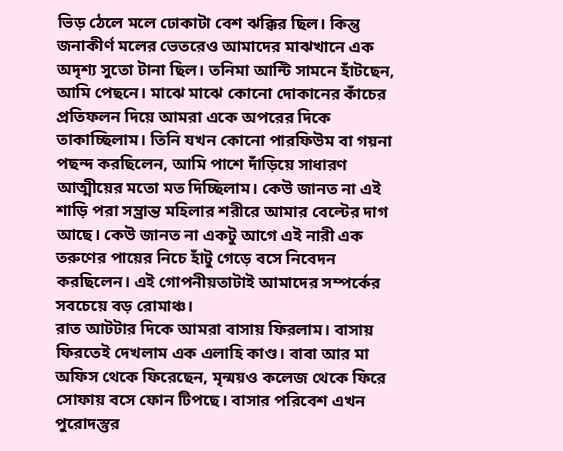ভিড় ঠেলে মলে ঢোকাটা বেশ ঝক্কির ছিল। কিন্তু জনাকীর্ণ মলের ভেতরেও আমাদের মাঝখানে এক অদৃশ্য সুতো টানা ছিল। তনিমা আন্টি সামনে হাঁটছেন, আমি পেছনে। মাঝে মাঝে কোনো দোকানের কাঁচের প্রতিফলন দিয়ে আমরা একে অপরের দিকে তাকাচ্ছিলাম। তিনি যখন কোনো পারফিউম বা গয়না পছন্দ করছিলেন, আমি পাশে দাঁড়িয়ে সাধারণ আত্মীয়ের মতো মত দিচ্ছিলাম। কেউ জানত না এই শাড়ি পরা সম্ভ্রান্ত মহিলার শরীরে আমার বেল্টের দাগ আছে। কেউ জানত না একটু আগে এই নারী এক তরুণের পায়ের নিচে হাঁটু গেড়ে বসে নিবেদন করছিলেন। এই গোপনীয়তাটাই আমাদের সম্পর্কের সবচেয়ে বড় রোমাঞ্চ।
রাত আটটার দিকে আমরা বাসায় ফিরলাম। বাসায় ফিরতেই দেখলাম এক এলাহি কাণ্ড। বাবা আর মা অফিস থেকে ফিরেছেন, মৃন্ময়ও কলেজ থেকে ফিরে সোফায় বসে ফোন টিপছে। বাসার পরিবেশ এখন পুরোদস্তুর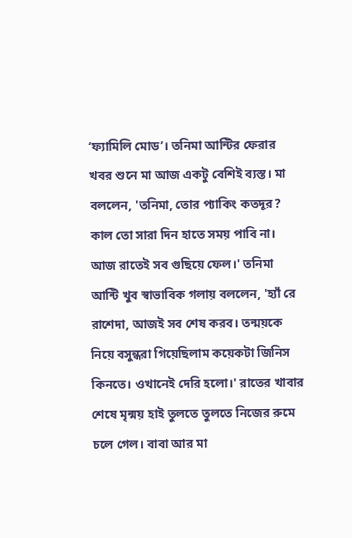‘ফ্যামিলি মোড’। তনিমা আন্টির ফেরার খবর শুনে মা আজ একটু বেশিই ব্যস্ত। মা বললেন, 'তনিমা, তোর প্যাকিং কতদূর? কাল তো সারা দিন হাতে সময় পাবি না। আজ রাতেই সব গুছিয়ে ফেল।' তনিমা আন্টি খুব স্বাভাবিক গলায় বললেন, 'হ্যাঁ রে রাশেদা, আজই সব শেষ করব। তন্ময়কে নিয়ে বসুন্ধরা গিয়েছিলাম কয়েকটা জিনিস কিনতে। ওখানেই দেরি হলো।' রাতের খাবার শেষে মৃন্ময় হাই তুলতে তুলতে নিজের রুমে চলে গেল। বাবা আর মা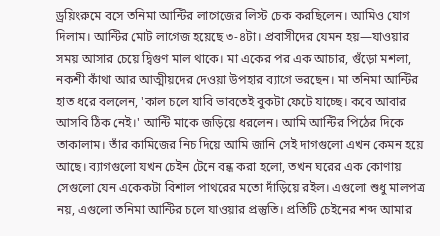ড্রয়িংরুমে বসে তনিমা আন্টির লাগেজের লিস্ট চেক করছিলেন। আমিও যোগ দিলাম। আন্টির মোট লাগেজ হয়েছে ৩-৪টা। প্রবাসীদের যেমন হয়—যাওয়ার সময় আসার চেয়ে দ্বিগুণ মাল থাকে। মা একের পর এক আচার, গুঁড়ো মশলা, নকশী কাঁথা আর আত্মীয়দের দেওয়া উপহার ব্যাগে ভরছেন। মা তনিমা আন্টির হাত ধরে বললেন, 'কাল চলে যাবি ভাবতেই বুকটা ফেটে যাচ্ছে। কবে আবার আসবি ঠিক নেই।' আন্টি মাকে জড়িয়ে ধরলেন। আমি আন্টির পিঠের দিকে তাকালাম। তাঁর কামিজের নিচ দিয়ে আমি জানি সেই দাগগুলো এখন কেমন হয়ে আছে। ব্যাগগুলো যখন চেইন টেনে বন্ধ করা হলো, তখন ঘরের এক কোণায় সেগুলো যেন একেকটা বিশাল পাথরের মতো দাঁড়িয়ে রইল। এগুলো শুধু মালপত্র নয়, এগুলো তনিমা আন্টির চলে যাওয়ার প্রস্তুতি। প্রতিটি চেইনের শব্দ আমার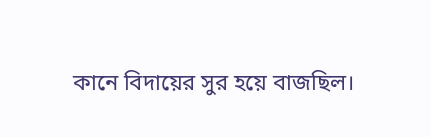কানে বিদায়ের সুর হয়ে বাজছিল।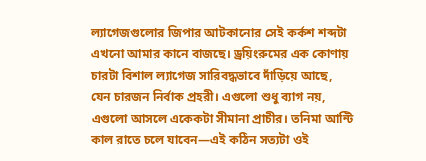ল্যাগেজগুলোর জিপার আটকানোর সেই কর্কশ শব্দটা এখনো আমার কানে বাজছে। ড্রয়িংরুমের এক কোণায় চারটা বিশাল ল্যাগেজ সারিবদ্ধভাবে দাঁড়িয়ে আছে, যেন চারজন নির্বাক প্রহরী। এগুলো শুধু ব্যাগ নয়, এগুলো আসলে একেকটা সীমানা প্রাচীর। তনিমা আন্টি কাল রাতে চলে যাবেন—এই কঠিন সত্যটা ওই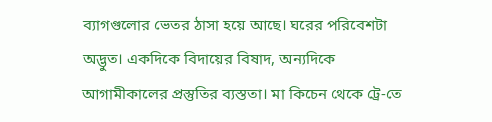ব্যাগগুলোর ভেতর ঠাসা হয়ে আছে। ঘরের পরিবেশটা অদ্ভুত। একদিকে বিদায়ের বিষাদ, অন্যদিকে আগামীকালের প্রস্তুতির ব্যস্ততা। মা কিচেন থেকে ট্রে-তে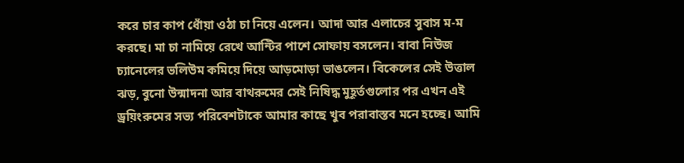করে চার কাপ ধোঁয়া ওঠা চা নিয়ে এলেন। আদা আর এলাচের সুবাস ম-ম করছে। মা চা নামিয়ে রেখে আন্টির পাশে সোফায় বসলেন। বাবা নিউজ চ্যানেলের ভলিউম কমিয়ে দিয়ে আড়মোড়া ভাঙলেন। বিকেলের সেই উত্তাল ঝড়, বুনো উন্মাদনা আর বাথরুমের সেই নিষিদ্ধ মুহূর্তগুলোর পর এখন এই ড্রয়িংরুমের সভ্য পরিবেশটাকে আমার কাছে খুব পরাবাস্তব মনে হচ্ছে। আমি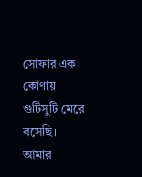সোফার এক কোণায় গুটিসুটি মেরে বসেছি। আমার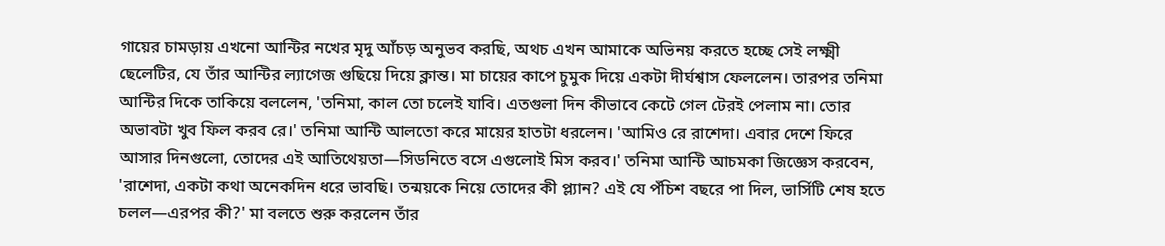গায়ের চামড়ায় এখনো আন্টির নখের মৃদু আঁচড় অনুভব করছি, অথচ এখন আমাকে অভিনয় করতে হচ্ছে সেই লক্ষ্মী ছেলেটির, যে তাঁর আন্টির ল্যাগেজ গুছিয়ে দিয়ে ক্লান্ত। মা চায়ের কাপে চুমুক দিয়ে একটা দীর্ঘশ্বাস ফেললেন। তারপর তনিমা আন্টির দিকে তাকিয়ে বললেন, 'তনিমা, কাল তো চলেই যাবি। এতগুলা দিন কীভাবে কেটে গেল টেরই পেলাম না। তোর অভাবটা খুব ফিল করব রে।' তনিমা আন্টি আলতো করে মায়ের হাতটা ধরলেন। 'আমিও রে রাশেদা। এবার দেশে ফিরে আসার দিনগুলো, তোদের এই আতিথেয়তা—সিডনিতে বসে এগুলোই মিস করব।' তনিমা আন্টি আচমকা জিজ্ঞেস করবেন, 'রাশেদা, একটা কথা অনেকদিন ধরে ভাবছি। তন্ময়কে নিয়ে তোদের কী প্ল্যান? এই যে পঁচিশ বছরে পা দিল, ভার্সিটি শেষ হতে চলল—এরপর কী?' মা বলতে শুরু করলেন তাঁর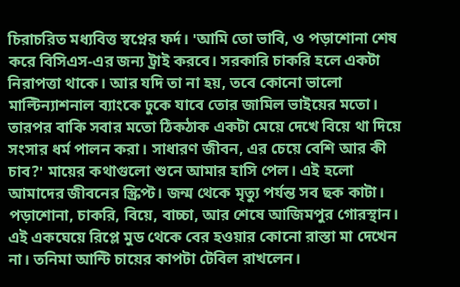চিরাচরিত মধ্যবিত্ত স্বপ্নের ফর্দ। 'আমি তো ভাবি, ও পড়াশোনা শেষ করে বিসিএস-এর জন্য ট্রাই করবে। সরকারি চাকরি হলে একটা নিরাপত্তা থাকে। আর যদি তা না হয়, তবে কোনো ভালো মাল্টিন্যাশনাল ব্যাংকে ঢুকে যাবে তোর জামিল ভাইয়ের মতো। তারপর বাকি সবার মতো ঠিকঠাক একটা মেয়ে দেখে বিয়ে থা দিয়ে সংসার ধর্ম পালন করা। সাধারণ জীবন, এর চেয়ে বেশি আর কী চাব?' মায়ের কথাগুলো শুনে আমার হাসি পেল। এই হলো আমাদের জীবনের স্ক্রিপ্ট। জন্ম থেকে মৃত্যু পর্যন্ত সব ছক কাটা। পড়াশোনা, চাকরি, বিয়ে, বাচ্চা, আর শেষে আজিমপুর গোরস্থান। এই একঘেয়ে রিপ্লে মুড থেকে বের হওয়ার কোনো রাস্তা মা দেখেন না। তনিমা আন্টি চায়ের কাপটা টেবিল রাখলেন।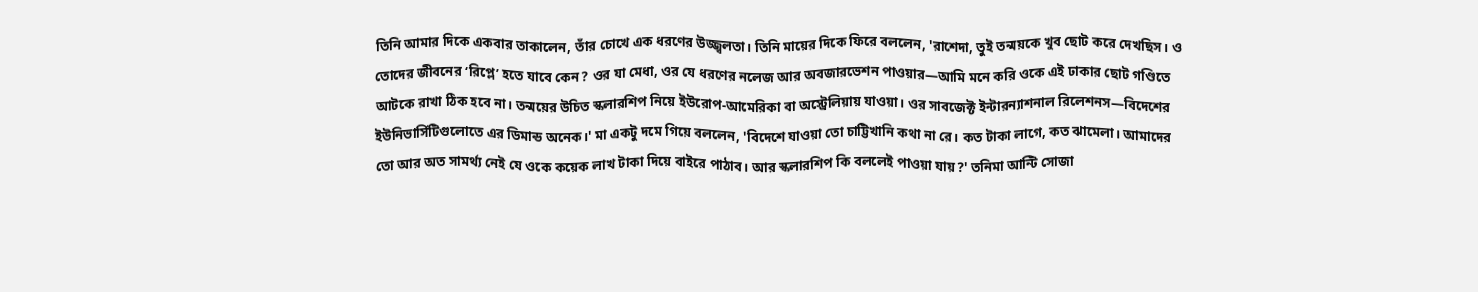তিনি আমার দিকে একবার তাকালেন, তাঁর চোখে এক ধরণের উজ্জ্বলতা। তিনি মায়ের দিকে ফিরে বললেন, 'রাশেদা, তুই তন্ময়কে খুব ছোট করে দেখছিস। ও তোদের জীবনের ‘রিপ্লে’ হতে যাবে কেন? ওর যা মেধা, ওর যে ধরণের নলেজ আর অবজারভেশন পাওয়ার—আমি মনে করি ওকে এই ঢাকার ছোট গণ্ডিতে আটকে রাখা ঠিক হবে না। তন্ময়ের উচিত স্কলারশিপ নিয়ে ইউরোপ-আমেরিকা বা অস্ট্রেলিয়ায় যাওয়া। ওর সাবজেক্ট ইন্টারন্যাশনাল রিলেশনস—বিদেশের ইউনিভার্সিটিগুলোতে এর ডিমান্ড অনেক।' মা একটু দমে গিয়ে বললেন, 'বিদেশে যাওয়া তো চাট্টিখানি কথা না রে। কত টাকা লাগে, কত ঝামেলা। আমাদের তো আর অত সামর্থ্য নেই যে ওকে কয়েক লাখ টাকা দিয়ে বাইরে পাঠাব। আর স্কলারশিপ কি বললেই পাওয়া যায়?' তনিমা আন্টি সোজা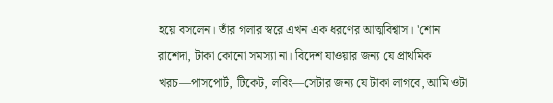হয়ে বসলেন। তাঁর গলার স্বরে এখন এক ধরণের আত্মবিশ্বাস। 'শোন রাশেদা, টাকা কোনো সমস্যা না। বিদেশ যাওয়ার জন্য যে প্রাথমিক খরচ—পাসপোর্ট, টিকেট, লবিং—সেটার জন্য যে টাকা লাগবে, আমি ওটা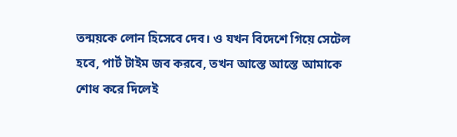তন্ময়কে লোন হিসেবে দেব। ও যখন বিদেশে গিয়ে সেটেল হবে, পার্ট টাইম জব করবে, তখন আস্তে আস্তে আমাকে শোধ করে দিলেই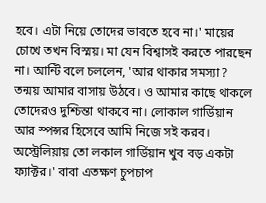হবে। এটা নিয়ে তোদের ভাবতে হবে না।' মায়ের চোখে তখন বিস্ময়। মা যেন বিশ্বাসই করতে পারছেন না। আন্টি বলে চললেন, 'আর থাকার সমস্যা? তন্ময় আমার বাসায় উঠবে। ও আমার কাছে থাকলে তোদেরও দুশ্চিন্তা থাকবে না। লোকাল গার্ডিয়ান আর স্পন্সর হিসেবে আমি নিজে সই করব। অস্ট্রেলিয়ায় তো লকাল গার্ডিয়ান খুব বড় একটা ফ্যাক্টর।' বাবা এতক্ষণ চুপচাপ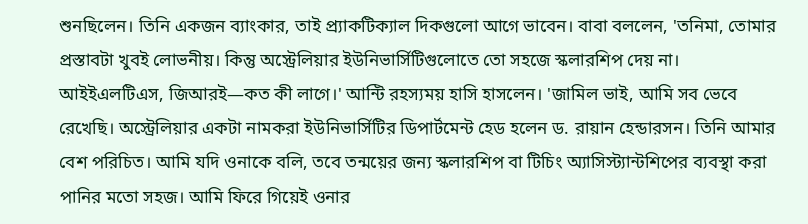শুনছিলেন। তিনি একজন ব্যাংকার, তাই প্র্যাকটিক্যাল দিকগুলো আগে ভাবেন। বাবা বললেন, 'তনিমা, তোমার প্রস্তাবটা খুবই লোভনীয়। কিন্তু অস্ট্রেলিয়ার ইউনিভার্সিটিগুলোতে তো সহজে স্কলারশিপ দেয় না। আইইএলটিএস, জিআরই—কত কী লাগে।' আন্টি রহস্যময় হাসি হাসলেন। 'জামিল ভাই, আমি সব ভেবে রেখেছি। অস্ট্রেলিয়ার একটা নামকরা ইউনিভার্সিটির ডিপার্টমেন্ট হেড হলেন ড. রায়ান হেন্ডারসন। তিনি আমার বেশ পরিচিত। আমি যদি ওনাকে বলি, তবে তন্ময়ের জন্য স্কলারশিপ বা টিচিং অ্যাসিস্ট্যান্টশিপের ব্যবস্থা করা পানির মতো সহজ। আমি ফিরে গিয়েই ওনার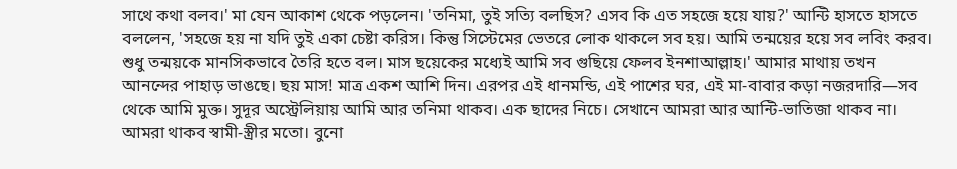সাথে কথা বলব।' মা যেন আকাশ থেকে পড়লেন। 'তনিমা, তুই সত্যি বলছিস? এসব কি এত সহজে হয়ে যায়?' আন্টি হাসতে হাসতে বললেন, 'সহজে হয় না যদি তুই একা চেষ্টা করিস। কিন্তু সিস্টেমের ভেতরে লোক থাকলে সব হয়। আমি তন্ময়ের হয়ে সব লবিং করব। শুধু তন্ময়কে মানসিকভাবে তৈরি হতে বল। মাস ছয়েকের মধ্যেই আমি সব গুছিয়ে ফেলব ইনশাআল্লাহ।' আমার মাথায় তখন আনন্দের পাহাড় ভাঙছে। ছয় মাস! মাত্র একশ আশি দিন। এরপর এই ধানমন্ডি, এই পাশের ঘর, এই মা-বাবার কড়া নজরদারি—সব থেকে আমি মুক্ত। সুদূর অস্ট্রেলিয়ায় আমি আর তনিমা থাকব। এক ছাদের নিচে। সেখানে আমরা আর আন্টি-ভাতিজা থাকব না। আমরা থাকব স্বামী-স্ত্রীর মতো। বুনো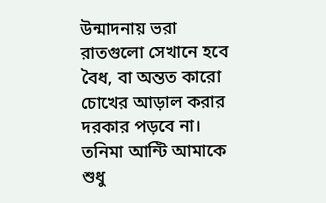উন্মাদনায় ভরা রাতগুলো সেখানে হবে বৈধ, বা অন্তত কারো চোখের আড়াল করার দরকার পড়বে না। তনিমা আন্টি আমাকে শুধু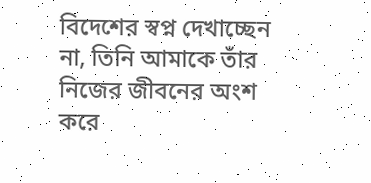বিদেশের স্বপ্ন দেখাচ্ছেন না, তিনি আমাকে তাঁর নিজের জীবনের অংশ করে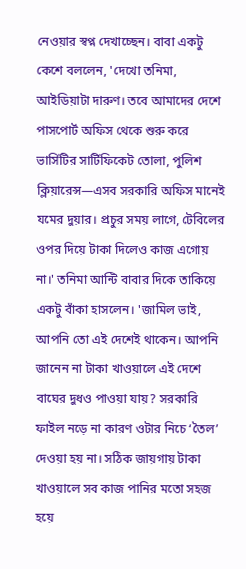নেওয়ার স্বপ্ন দেখাচ্ছেন। বাবা একটু কেশে বললেন, 'দেখো তনিমা, আইডিয়াটা দারুণ। তবে আমাদের দেশে পাসপোর্ট অফিস থেকে শুরু করে ভার্সিটির সার্টিফিকেট তোলা, পুলিশ ক্লিয়ারেন্স—এসব সরকারি অফিস মানেই যমের দুয়ার। প্রচুর সময় লাগে, টেবিলের ওপর দিয়ে টাকা দিলেও কাজ এগোয় না।' তনিমা আন্টি বাবার দিকে তাকিয়ে একটু বাঁকা হাসলেন। 'জামিল ভাই, আপনি তো এই দেশেই থাকেন। আপনি জানেন না টাকা খাওয়ালে এই দেশে বাঘের দুধও পাওয়া যায়? সরকারি ফাইল নড়ে না কারণ ওটার নিচে ‘তৈল’ দেওয়া হয় না। সঠিক জায়গায় টাকা খাওয়ালে সব কাজ পানির মতো সহজ হয়ে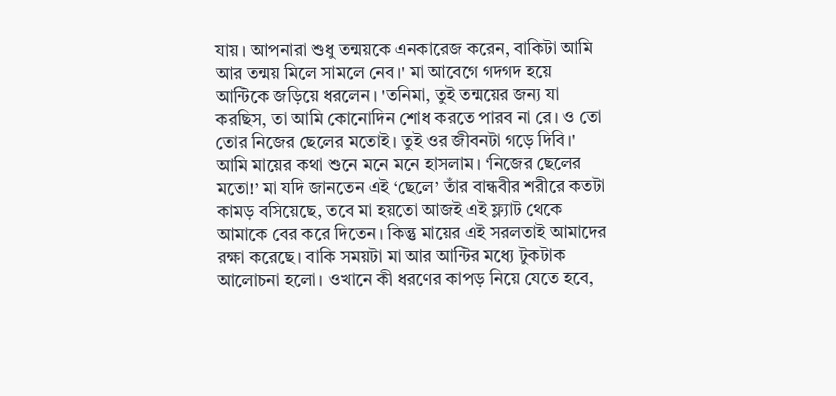যায়। আপনারা শুধু তন্ময়কে এনকারেজ করেন, বাকিটা আমি আর তন্ময় মিলে সামলে নেব।' মা আবেগে গদগদ হয়ে আন্টিকে জড়িয়ে ধরলেন। 'তনিমা, তুই তন্ময়ের জন্য যা করছিস, তা আমি কোনোদিন শোধ করতে পারব না রে। ও তো তোর নিজের ছেলের মতোই। তুই ওর জীবনটা গড়ে দিবি।' আমি মায়ের কথা শুনে মনে মনে হাসলাম। ‘নিজের ছেলের মতো!’ মা যদি জানতেন এই ‘ছেলে’ তাঁর বান্ধবীর শরীরে কতটা কামড় বসিয়েছে, তবে মা হয়তো আজই এই ফ্ল্যাট থেকে আমাকে বের করে দিতেন। কিন্তু মায়ের এই সরলতাই আমাদের রক্ষা করেছে। বাকি সময়টা মা আর আন্টির মধ্যে টুকটাক আলোচনা হলো। ওখানে কী ধরণের কাপড় নিয়ে যেতে হবে,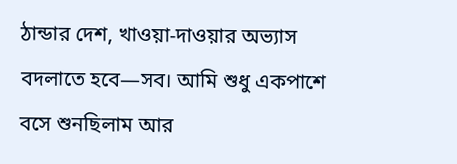ঠান্ডার দেশ, খাওয়া-দাওয়ার অভ্যাস বদলাতে হবে—সব। আমি শুধু একপাশে বসে শুনছিলাম আর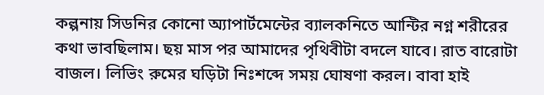কল্পনায় সিডনির কোনো অ্যাপার্টমেন্টের ব্যালকনিতে আন্টির নগ্ন শরীরের কথা ভাবছিলাম। ছয় মাস পর আমাদের পৃথিবীটা বদলে যাবে। রাত বারোটা বাজল। লিভিং রুমের ঘড়িটা নিঃশব্দে সময় ঘোষণা করল। বাবা হাই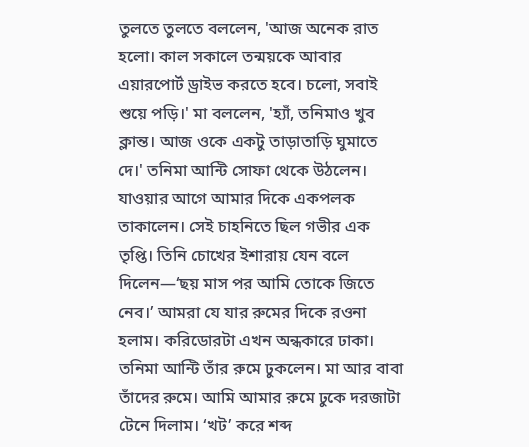তুলতে তুলতে বললেন, 'আজ অনেক রাত হলো। কাল সকালে তন্ময়কে আবার এয়ারপোর্ট ড্রাইভ করতে হবে। চলো, সবাই শুয়ে পড়ি।' মা বললেন, 'হ্যাঁ, তনিমাও খুব ক্লান্ত। আজ ওকে একটু তাড়াতাড়ি ঘুমাতে দে।' তনিমা আন্টি সোফা থেকে উঠলেন। যাওয়ার আগে আমার দিকে একপলক তাকালেন। সেই চাহনিতে ছিল গভীর এক তৃপ্তি। তিনি চোখের ইশারায় যেন বলে দিলেন—‘ছয় মাস পর আমি তোকে জিতে নেব।’ আমরা যে যার রুমের দিকে রওনা হলাম। করিডোরটা এখন অন্ধকারে ঢাকা। তনিমা আন্টি তাঁর রুমে ঢুকলেন। মা আর বাবা তাঁদের রুমে। আমি আমার রুমে ঢুকে দরজাটা টেনে দিলাম। ‘খট’ করে শব্দ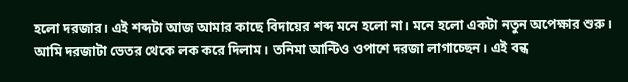হলো দরজার। এই শব্দটা আজ আমার কাছে বিদায়ের শব্দ মনে হলো না। মনে হলো একটা নতুন অপেক্ষার শুরু। আমি দরজাটা ভেতর থেকে লক করে দিলাম। তনিমা আন্টিও ওপাশে দরজা লাগাচ্ছেন। এই বন্ধ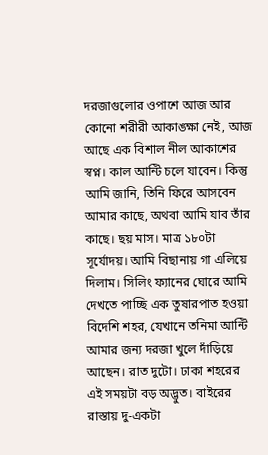দরজাগুলোর ওপাশে আজ আর কোনো শরীরী আকাঙ্ক্ষা নেই, আজ আছে এক বিশাল নীল আকাশের স্বপ্ন। কাল আন্টি চলে যাবেন। কিন্তু আমি জানি, তিনি ফিরে আসবেন আমার কাছে, অথবা আমি যাব তাঁর কাছে। ছয় মাস। মাত্র ১৮০টা সূর্যোদয়। আমি বিছানায় গা এলিয়ে দিলাম। সিলিং ফ্যানের ঘোরে আমি দেখতে পাচ্ছি এক তুষারপাত হওয়া বিদেশি শহর, যেখানে তনিমা আন্টি আমার জন্য দরজা খুলে দাঁড়িয়ে আছেন। রাত দুটো। ঢাকা শহরের এই সময়টা বড় অদ্ভুত। বাইরের রাস্তায় দু-একটা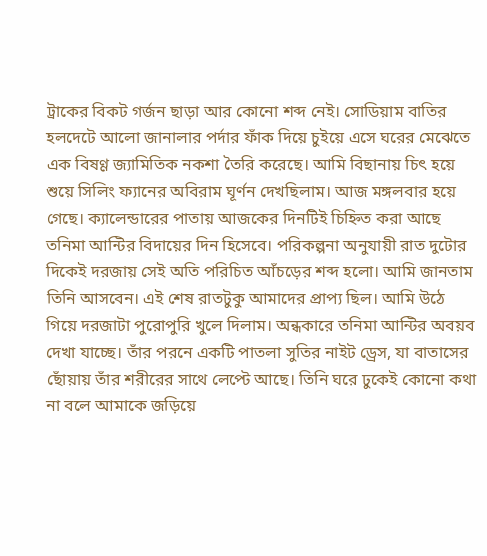ট্রাকের বিকট গর্জন ছাড়া আর কোনো শব্দ নেই। সোডিয়াম বাতির হলদেটে আলো জানালার পর্দার ফাঁক দিয়ে চুইয়ে এসে ঘরের মেঝেতে এক বিষণ্ণ জ্যামিতিক নকশা তৈরি করেছে। আমি বিছানায় চিৎ হয়ে শুয়ে সিলিং ফ্যানের অবিরাম ঘূর্ণন দেখছিলাম। আজ মঙ্গলবার হয়ে গেছে। ক্যালেন্ডারের পাতায় আজকের দিনটিই চিহ্নিত করা আছে তনিমা আন্টির বিদায়ের দিন হিসেবে। পরিকল্পনা অনুযায়ী রাত দুটোর দিকেই দরজায় সেই অতি পরিচিত আঁচড়ের শব্দ হলো। আমি জানতাম তিনি আসবেন। এই শেষ রাতটুকু আমাদের প্রাপ্য ছিল। আমি উঠে গিয়ে দরজাটা পুরোপুরি খুলে দিলাম। অন্ধকারে তনিমা আন্টির অবয়ব দেখা যাচ্ছে। তাঁর পরনে একটি পাতলা সুতির নাইট ড্রেস, যা বাতাসের ছোঁয়ায় তাঁর শরীরের সাথে লেপ্টে আছে। তিনি ঘরে ঢুকেই কোনো কথা না বলে আমাকে জড়িয়ে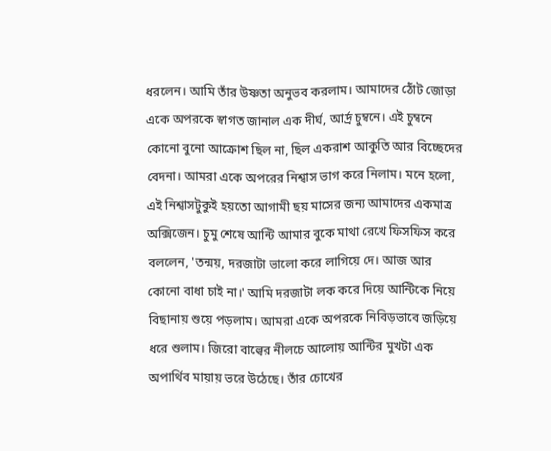ধরলেন। আমি তাঁর উষ্ণতা অনুভব করলাম। আমাদের ঠোঁট জোড়া একে অপরকে স্বাগত জানাল এক দীর্ঘ, আর্দ্র চুম্বনে। এই চুম্বনে কোনো বুনো আক্রোশ ছিল না, ছিল একরাশ আকুতি আর বিচ্ছেদের বেদনা। আমরা একে অপরের নিশ্বাস ভাগ করে নিলাম। মনে হলো, এই নিশ্বাসটুকুই হয়তো আগামী ছয় মাসের জন্য আমাদের একমাত্র অক্সিজেন। চুমু শেষে আন্টি আমার বুকে মাথা রেখে ফিসফিস করে বললেন, 'তন্ময়, দরজাটা ভালো করে লাগিয়ে দে। আজ আর কোনো বাধা চাই না।' আমি দরজাটা লক করে দিয়ে আন্টিকে নিয়ে বিছানায় শুয়ে পড়লাম। আমরা একে অপরকে নিবিড়ভাবে জড়িয়ে ধরে শুলাম। জিরো বাল্বের নীলচে আলোয় আন্টির মুখটা এক অপার্থিব মায়ায় ভরে উঠেছে। তাঁর চোখের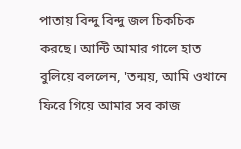পাতায় বিন্দু বিন্দু জল চিকচিক করছে। আন্টি আমার গালে হাত বুলিয়ে বললেন, 'তন্ময়, আমি ওখানে ফিরে গিয়ে আমার সব কাজ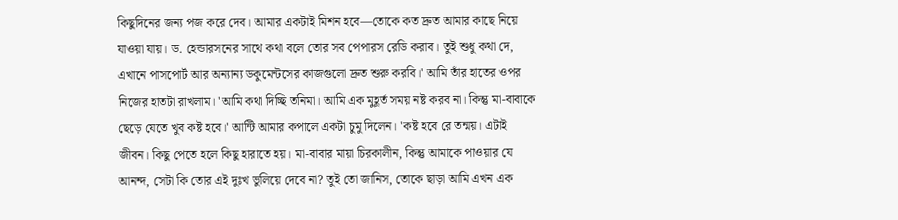কিছুদিনের জন্য পজ করে দেব। আমার একটাই মিশন হবে—তোকে কত দ্রুত আমার কাছে নিয়ে যাওয়া যায়। ড. হেন্ডারসনের সাথে কথা বলে তোর সব পেপারস রেডি করাব। তুই শুধু কথা দে, এখানে পাসপোর্ট আর অন্যান্য ডকুমেন্টসের কাজগুলো দ্রুত শুরু করবি।' আমি তাঁর হাতের ওপর নিজের হাতটা রাখলাম। 'আমি কথা দিচ্ছি তনিমা। আমি এক মুহূর্ত সময় নষ্ট করব না। কিন্তু মা-বাবাকে ছেড়ে যেতে খুব কষ্ট হবে।' আন্টি আমার কপালে একটা চুমু দিলেন। 'কষ্ট হবে রে তন্ময়। এটাই জীবন। কিছু পেতে হলে কিছু হারাতে হয়। মা-বাবার মায়া চিরকালীন, কিন্তু আমাকে পাওয়ার যে আনন্দ, সেটা কি তোর এই দুঃখ ভুলিয়ে দেবে না? তুই তো জানিস, তোকে ছাড়া আমি এখন এক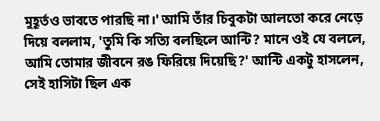মুহূর্তও ভাবতে পারছি না।' আমি তাঁর চিবুকটা আলতো করে নেড়ে দিয়ে বললাম, 'তুমি কি সত্যি বলছিলে আন্টি? মানে ওই যে বললে, আমি তোমার জীবনে রঙ ফিরিয়ে দিয়েছি?' আন্টি একটু হাসলেন, সেই হাসিটা ছিল এক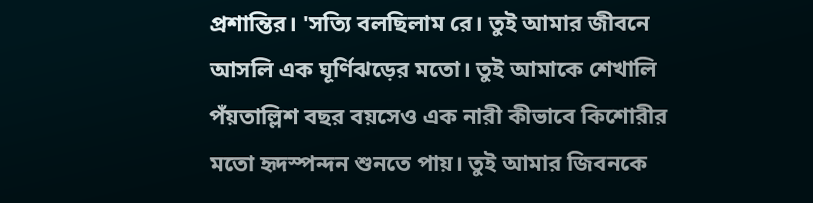প্রশান্তির। 'সত্যি বলছিলাম রে। তুই আমার জীবনে আসলি এক ঘূর্ণিঝড়ের মতো। তুই আমাকে শেখালি পঁয়তাল্লিশ বছর বয়সেও এক নারী কীভাবে কিশোরীর মতো হৃদস্পন্দন শুনতে পায়। তুই আমার জিবনকে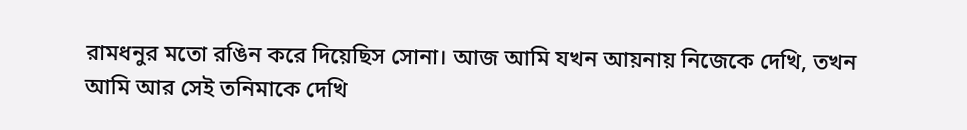রামধনুর মতো রঙিন করে দিয়েছিস সোনা। আজ আমি যখন আয়নায় নিজেকে দেখি, তখন আমি আর সেই তনিমাকে দেখি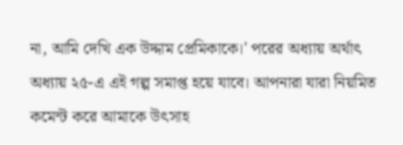না, আমি দেখি এক উদ্দাম প্রেমিকাকে।' পরের অধ্যায় অর্থাৎ অধ্যায় ২৫-এ এই গল্প সমাপ্ত হয়ে যাবে। আপনারা যারা নিয়মিত কমেন্ট করে আমাকে উৎসাহ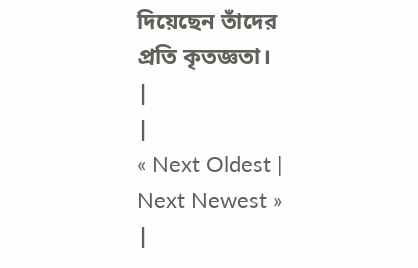দিয়েছেন তাঁদের প্রতি কৃতজ্ঞতা।
|
|
« Next Oldest | Next Newest »
|